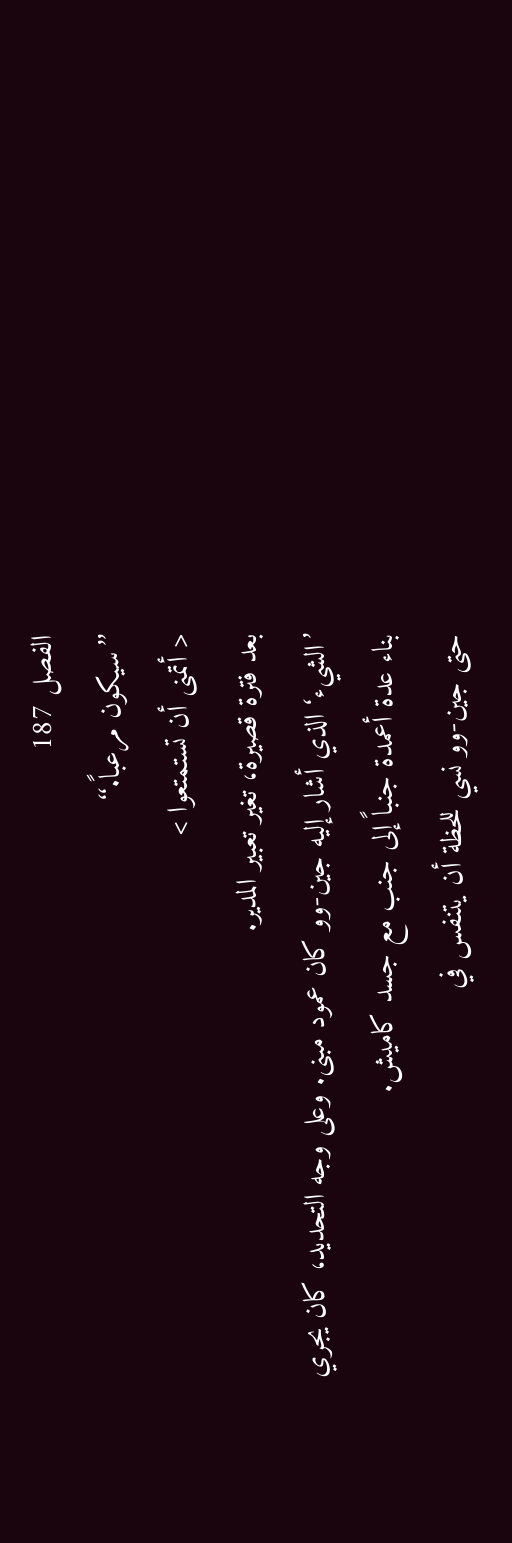الفصل 187
’’سيكون مرعباً.‘‘
< أتمنى أن تستمتعوا >
بعد فترة قصيرة، تغير تعبير المدير.
’الشيء‘ الذي أشار إليه جين-وو كان عمود مبنى. وعلى وجه التحديد، كان يجري بناء عدة أعمدة جنباً إلى جنب مع جسد كاميش.
حتى جين-وو نسي للحظة أن يتنفس في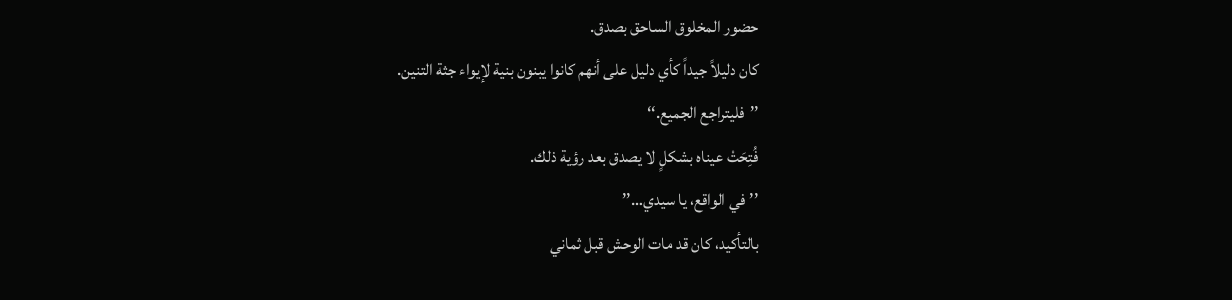حضور المخلوق الساحق بصدق.
كان دليلاً جيداً كأي دليل على أنهم كانوا يبنون بنية لإيواء جثة التنين.
’’فليتراجع الجميع.‘‘
فُتِحَتْ عيناه بشكلٍ لا يصدق بعد رؤية ذلك.
’’في الواقع، يا سيدي…’’
بالتأكيد، كان قد مات الوحش قبل ثماني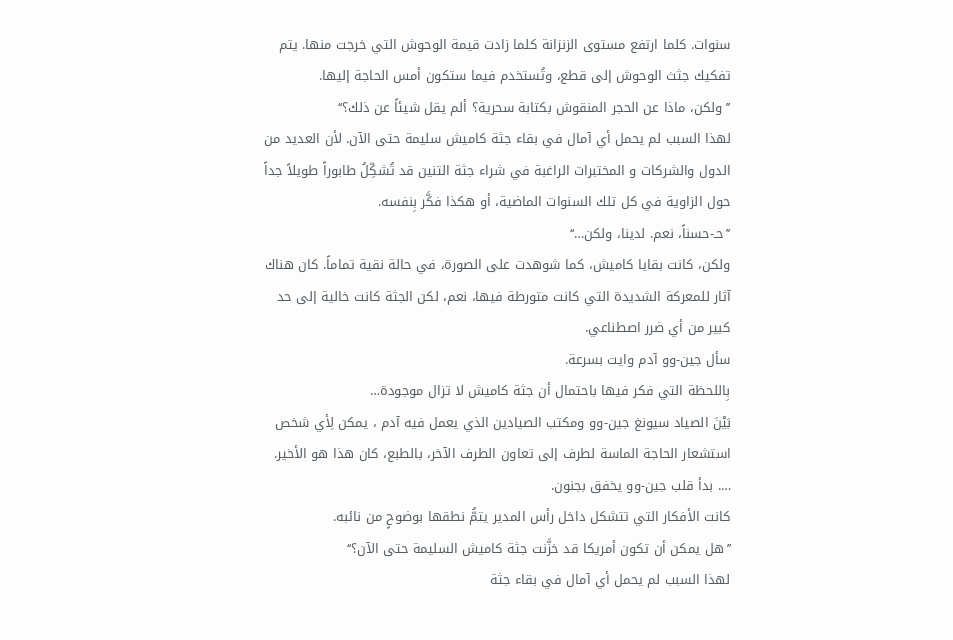سنوات. كلما ارتفع مستوى الزنزانة كلما زادت قيمة الوحوش التي خرجت منها. يتم تفكيك جثث الوحوش إلى قطع، وتُستخدم فيما ستكون أمس الحاجة إليها.
’’ولكن، ماذا عن الحجر المنقوش بكتابة سحرية؟ ألم يقل شيئاً عن ذلك؟‘‘
لهذا السبب لم يحمل أي آمال في بقاء جثة كاميش سليمة حتى الآن. لأن العديد من الدول والشركات و المختبرات الراغبة في شراء جثة التنين قد تُشكِّلُ طابوراً طويلاً جداً حول الزاوية في كل تلك السنوات الماضية، أو هكذا فكَّر بِنفسه.
’’حـ-حسناً، نعم. لدينا، ولكن…‘‘
ولكن، كانت بقايا كاميش، كما شوهدت على الصورة، في حالة نقية تماماً. كان هناك آثار للمعركة الشديدة التي كانت متورطة فيها، نعم، لكن الجثة كانت خالية إلى حد كبير من أي ضرر اصطناعي.
سأل جين-وو آدم وايت بسرعة.
بِاللحظة التي فكر فيها باحتمال أن جثة كاميش لا تزال موجودة…
بَيْنَ الصياد سيونغ جين-وو ومكتب الصيادين الذي يعمل فيه آدم ، يمكن لِأي شخص استشعار الحاجة الماسة لطرف إلى تعاون الطرف الآخر، بالطبع، كان هذا هو الأخير.
…. بدأ قلب جين-وو يخفق بجنون.
كانت الأفكار التي تتشكل داخل رأس المدير يتمُّ نطقها بوضوحٍ من نائبه.
’’هل يمكن أن تكون أمريكا قد خزَّنت جثة كاميش السليمة حتى الآن؟‘‘
لهذا السبب لم يحمل أي آمال في بقاء جثة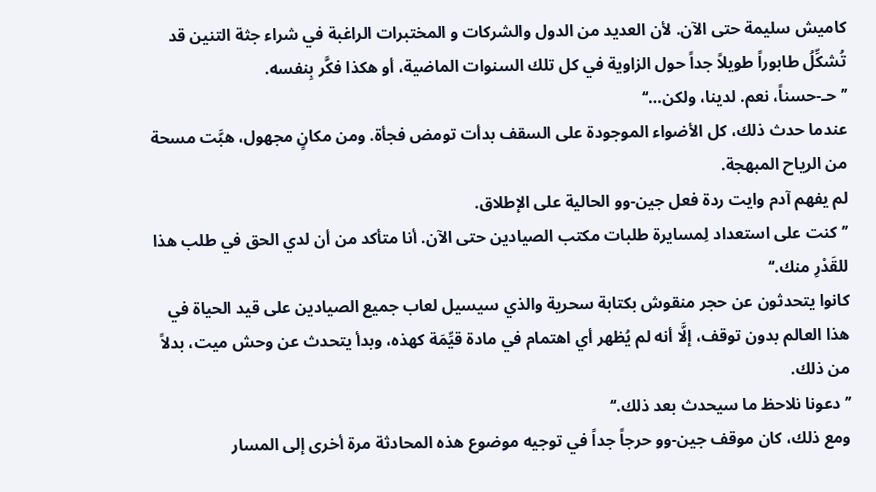كاميش سليمة حتى الآن. لأن العديد من الدول والشركات و المختبرات الراغبة في شراء جثة التنين قد تُشكِّلُ طابوراً طويلاً جداً حول الزاوية في كل تلك السنوات الماضية، أو هكذا فكَّر بِنفسه.
’’حـ-حسناً، نعم. لدينا، ولكن…‘‘
عندما حدث ذلك، كل الأضواء الموجودة على السقف بدأت تومض فجأة. ومن مكانٍ مجهول، هبَّت مسحة من الرياح المبهجة.
لم يفهم آدم وايت ردة فعل جين-وو الحالية على الإطلاق.
’’كنت على استعداد لِمسايرة طلبات مكتب الصيادين حتى الآن. أنا متأكد من أن لدي الحق في طلب هذا للقَدْرِ منك.‘‘
كانوا يتحدثون عن حجر منقوش بكتابة سحرية والذي سيسيل لعاب جميع الصيادين على قيد الحياة في هذا العالم بدون توقف، إلَّا أنه لم يُظهر أي اهتمام في مادة قيِّمَة كهذه، وبدأ يتحدث عن وحش ميت، بدلاً من ذلك.
’’دعونا نلاحظ ما سيحدث بعد ذلك.‘‘
ومع ذلك، كان موقف جين-وو حرجاً جداً في توجيه موضوع هذه المحادثة مرة أخرى إلى المسار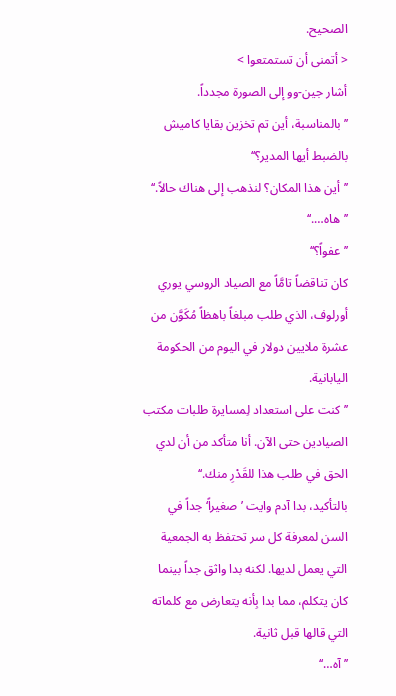الصحيح.
< أتمنى أن تستمتعوا >
أشار جين-وو إلى الصورة مجدداً.
’’بالمناسبة، أين تم تخزين بقايا كاميش بالضبط أيها المدير؟‘‘
’’أين هذا المكان؟ لنذهب إلى هناك حالاً.‘‘
’’هاه….‘‘
’’عفواً؟‘‘
كان تناقضاً تامَّاً مع الصياد الروسي يوري أورلوف، الذي طلب مبلغاً باهظاً مُكَوَّن من عشرة ملايين دولار في اليوم من الحكومة اليابانية.
’’كنت على استعداد لِمسايرة طلبات مكتب الصيادين حتى الآن. أنا متأكد من أن لدي الحق في طلب هذا للقَدْرِ منك.‘‘
بالتأكيد، بدا آدم وايت ’صغيراً‘ جداً في السن لمعرفة كل سر تحتفظ به الجمعية التي يعمل لديها. لكنه بدا واثق جداً بينما كان يتكلم، مما بدا بِأنه يتعارض مع كلماته التي قالها قبل ثانية.
’’آه…‘‘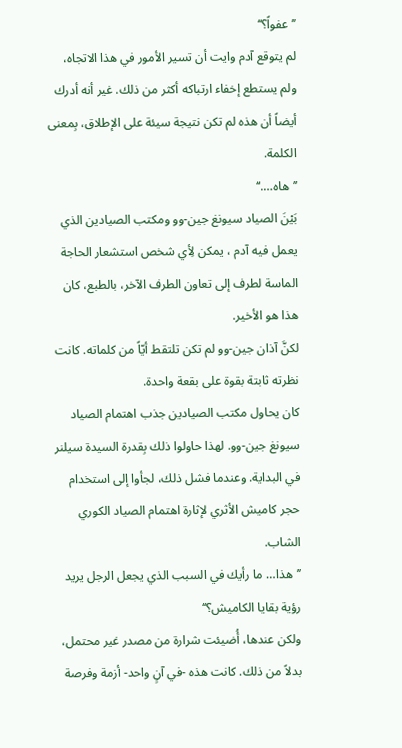’’عفواً؟‘‘
لم يتوقع آدم وايت أن تسير الأمور في هذا الاتجاه، ولم يستطع إخفاء ارتباكه أكثر من ذلك. غير أنه أدرك أيضاً أن هذه لم تكن نتيجة سيئة على الإطلاق، بِمعنى الكلمة.
’’هاه….‘‘
بَيْنَ الصياد سيونغ جين-وو ومكتب الصيادين الذي يعمل فيه آدم ، يمكن لِأي شخص استشعار الحاجة الماسة لطرف إلى تعاون الطرف الآخر، بالطبع، كان هذا هو الأخير.
لكنَّ آذان جين-وو لم تكن تلتقط أيّاً من كلماته. كانت نظرته ثابتة بقوة على بقعة واحدة.
كان يحاول مكتب الصيادين جذب اهتمام الصياد سيونغ جين-وو. لهذا حاولوا ذلك بِقدرة السيدة سيلنر في البداية. وعندما فشل ذلك، لجأوا إلى استخدام حجر كاميش الأثري لإثارة اهتمام الصياد الكوري الشاب.
’’هذا… ما رأيك في السبب الذي يجعل الرجل يريد رؤية بقايا الكاميش؟‘‘
ولكن عندها، أُضيئت شرارة من مصدر غير محتمل، بدلاً من ذلك. كانت هذه -في آنٍ واحد- أزمة وفرصة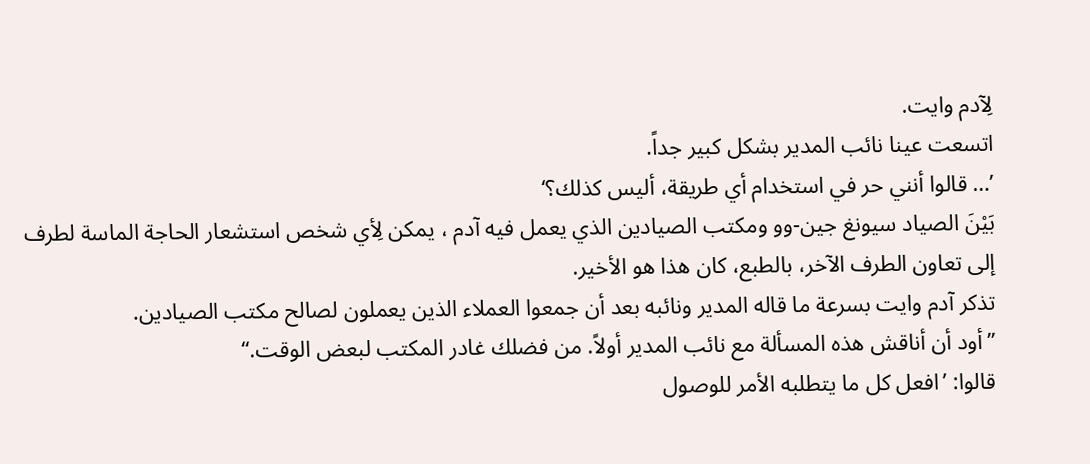لِآدم وايت.
اتسعت عينا نائب المدير بشكل كبير جداً.
’… قالوا أنني حر في استخدام أي طريقة، أليس كذلك؟‘
بَيْنَ الصياد سيونغ جين-وو ومكتب الصيادين الذي يعمل فيه آدم ، يمكن لِأي شخص استشعار الحاجة الماسة لطرف إلى تعاون الطرف الآخر، بالطبع، كان هذا هو الأخير.
تذكر آدم وايت بسرعة ما قاله المدير ونائبه بعد أن جمعوا العملاء الذين يعملون لصالح مكتب الصيادين.
’’أود أن أناقش هذه المسألة مع نائب المدير أولاً. من فضلك غادر المكتب لبعض الوقت.‘‘
قالوا: ’افعل كل ما يتطلبه الأمر للوصول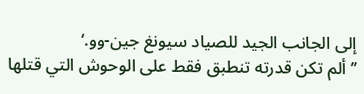إلى الجانب الجيد للصياد سيونغ جين-وو.‘
’’ألم تكن قدرته تنطبق فقط على الوحوش التي قتلها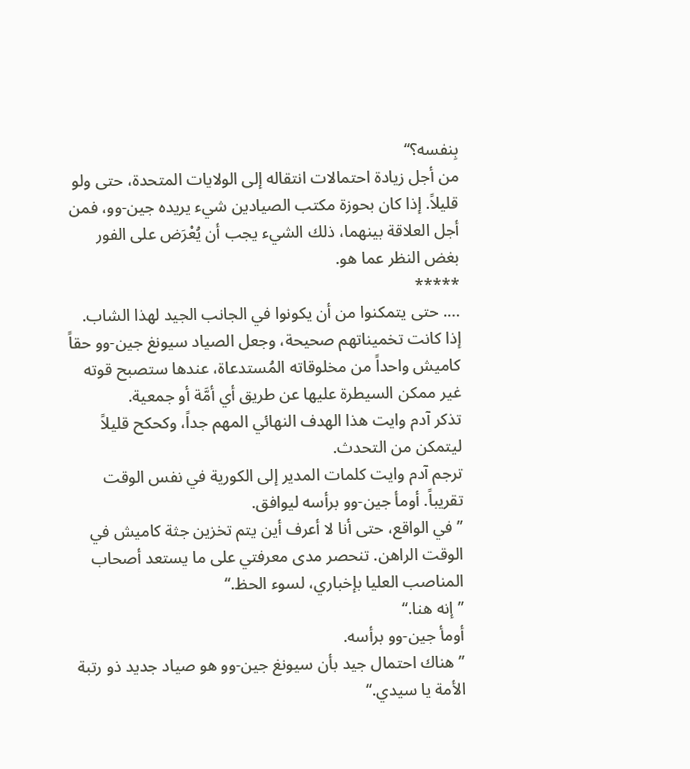بِنفسه؟‘‘
من أجل زيادة احتمالات انتقاله إلى الولايات المتحدة، حتى ولو قليلاً. إذا كان بحوزة مكتب الصيادين شيء يريده جين-وو، فمن أجل العلاقة بينهما، ذلك الشيء يجب أن يُعْرَض على الفور بغض النظر عما هو.
*****
…. حتى يتمكنوا من أن يكونوا في الجانب الجيد لهذا الشاب.
إذا كانت تخميناتهم صحيحة، وجعل الصياد سيونغ جين-وو حقاً كاميش واحداً من مخلوقاته المُستدعاة، عندها ستصبح قوته غير ممكن السيطرة عليها عن طريق أي أمَّة أو جمعية.
تذكر آدم وايت هذا الهدف النهائي المهم جداً، وكحكح قليلاً ليتمكن من التحدث.
ترجم آدم وايت كلمات المدير إلى الكورية في نفس الوقت تقريباً. أومأ جين-وو برأسه ليوافق.
’’في الواقع، حتى أنا لا أعرف أين يتم تخزين جثة كاميش في الوقت الراهن. تنحصر مدى معرفتي على ما يستعد أصحاب المناصب العليا بإخباري، لسوء الحظ.‘‘
’’إنه هنا.‘‘
أومأ جين-وو برأسه.
’’هناك احتمال جيد بأن سيونغ جين-وو هو صياد جديد ذو رتبة الأمة يا سيدي.‘‘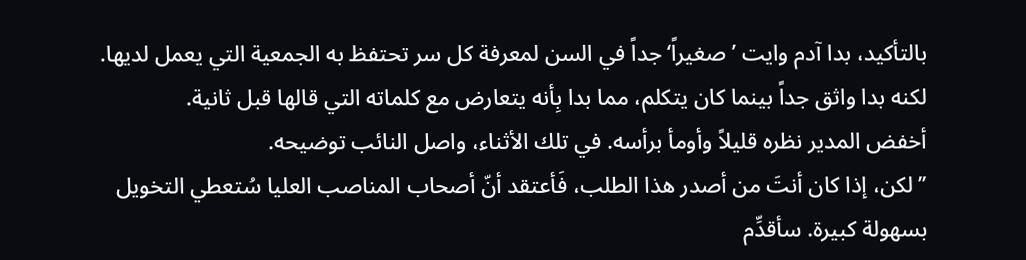بالتأكيد، بدا آدم وايت ’صغيراً‘ جداً في السن لمعرفة كل سر تحتفظ به الجمعية التي يعمل لديها. لكنه بدا واثق جداً بينما كان يتكلم، مما بدا بِأنه يتعارض مع كلماته التي قالها قبل ثانية.
أخفض المدير نظره قليلاً وأومأ برأسه. في تلك الأثناء، واصل النائب توضيحه.
’’لكن، إذا كان أنتَ من أصدر هذا الطلب، فَأعتقد أنّ أصحاب المناصب العليا سُتعطي التخويل بسهولة كبيرة. سأقدِّم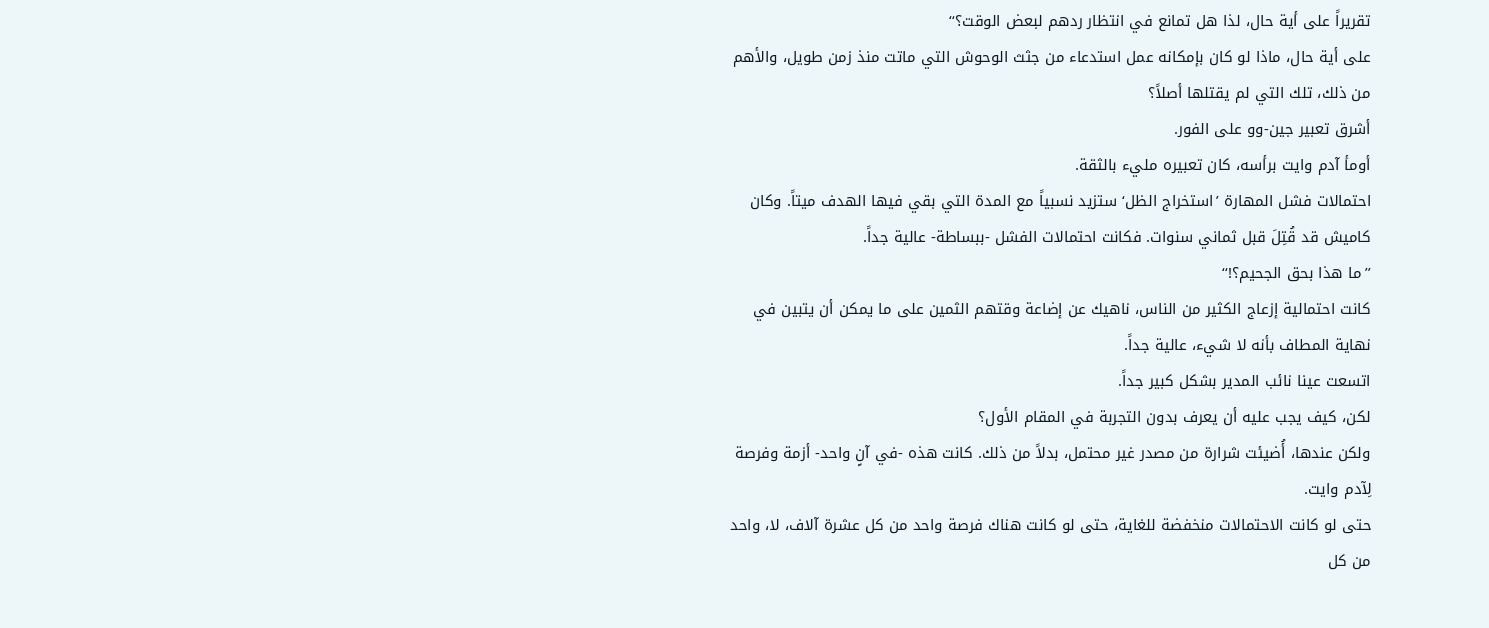تقريراً على أية حال، لذا هل تمانع في انتظار ردهم لبعض الوقت؟‘‘
على أية حال، ماذا لو كان بإمكانه عمل استدعاء من جثث الوحوش التي ماتت منذ زمن طويل، والأهم من ذلك، تلك التي لم يقتلها أصلاً؟
أشرق تعبير جين-وو على الفور.
أومأ آدم وايت برأسه، كان تعبيره مليء بالثقة.
احتمالات فشل المهارة ’استخراج الظل‘ ستزيد نسبياً مع المدة التي بقي فيها الهدف ميتاً. وكان كاميش قد قُتِلَ قبل ثماني سنوات. فكانت احتمالات الفشل -ببساطة- عالية جداً.
’’ما هذا بحق الجحيم؟!‘‘
كانت احتمالية إزعاج الكثير من الناس، ناهيك عن إضاعة وقتهم الثمين على ما يمكن أن يتبين في نهاية المطاف بأنه لا شيء، عالية جداً.
اتسعت عينا نائب المدير بشكل كبير جداً.
لكن، كيف يجب عليه أن يعرف بدون التجربة في المقام الأول؟
ولكن عندها، أُضيئت شرارة من مصدر غير محتمل، بدلاً من ذلك. كانت هذه -في آنٍ واحد- أزمة وفرصة لِآدم وايت.
حتى لو كانت الاحتمالات منخفضة للغاية، حتى لو كانت هناك فرصة واحد من كل عشرة آلاف، لا، واحد من كل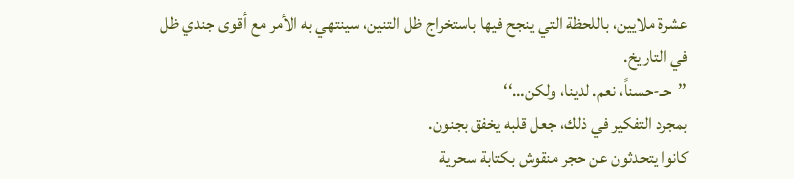عشرة ملايين، باللحظة التي ينجح فيها باستخراج ظل التنين، سينتهي به الأمر مع أقوى جندي ظل في التاريخ.
’’حـ-حسناً، نعم. لدينا، ولكن…‘‘
بمجرد التفكير في ذلك، جعل قلبه يخفق بجنون.
كانوا يتحدثون عن حجر منقوش بكتابة سحرية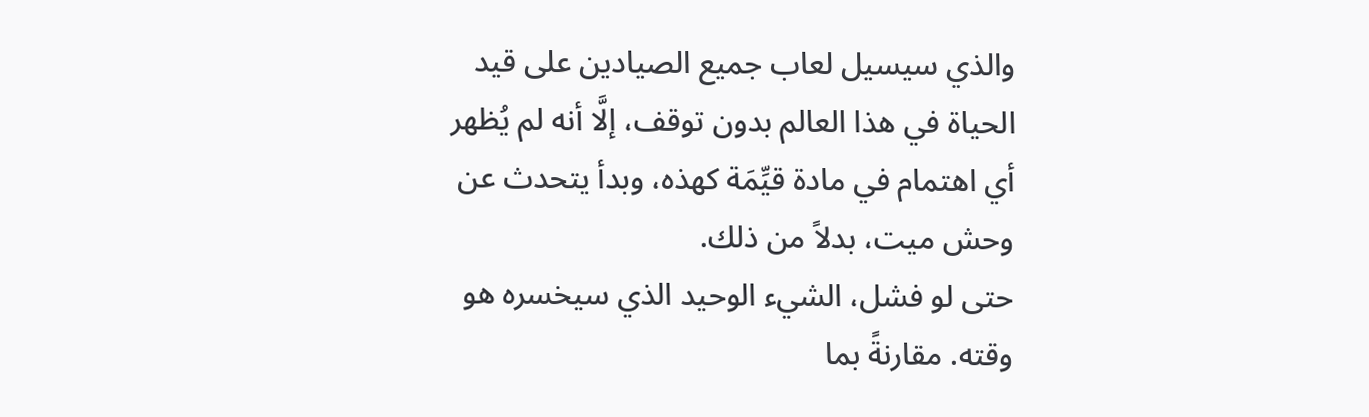والذي سيسيل لعاب جميع الصيادين على قيد الحياة في هذا العالم بدون توقف، إلَّا أنه لم يُظهر أي اهتمام في مادة قيِّمَة كهذه، وبدأ يتحدث عن وحش ميت، بدلاً من ذلك.
حتى لو فشل، الشيء الوحيد الذي سيخسره هو وقته. مقارنةً بما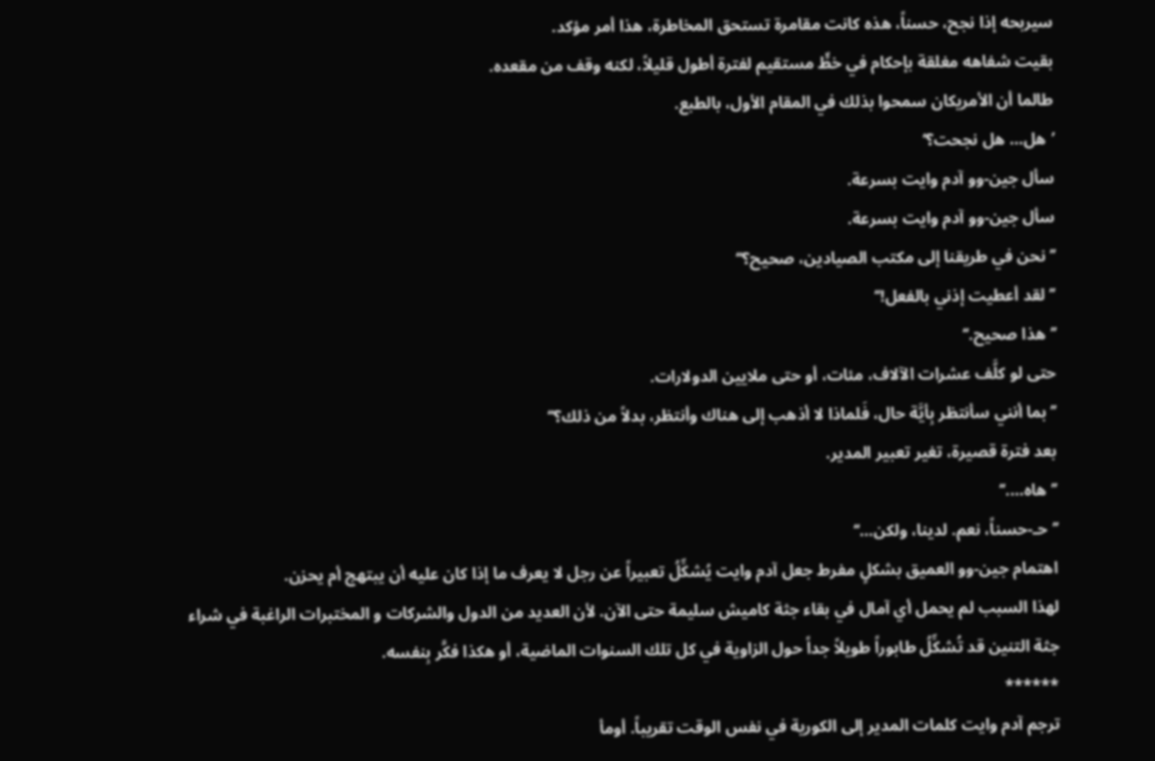سيربحه إذا نجح، حسناً، هذه كانت مقامرة تستحق المخاطرة، هذا أمر مؤكد.
بقيت شفاهه مغلقة بإحكام في خطٍّ مستقيم لفترة أطول قليلاً، لكنه وقف من مقعده.
طالما أن الأمريكان سمحوا بذلك في المقام الأول، بالطبع.
’هل… هل نجحت؟‘
سأل جين-وو آدم وايت بسرعة.
سأل جين-وو آدم وايت بسرعة.
’’نحن في طريقنا إلى مكتب الصيادين، صحيح؟‘‘
’’لقد أعطيت إذني بالفعل!‘‘
’’هذا صحيح.‘‘
حتى لو كلَّف عشرات الآلاف، مئات، أو حتى ملايين الدولارات.
’’بما أنني سأنتظر بِأيَّة حال، فَلماذا لا أذهب إلى هناك وأنتظر، بدلاً من ذلك؟‘‘
بعد فترة قصيرة، تغير تعبير المدير.
’’هاه….‘‘
’’حـ-حسناً، نعم. لدينا، ولكن…‘‘
اهتمام جين-وو العميق بشكلٍ مفرط جعل آدم وايت يُشكِّلُ تعبيراً عن رجل لا يعرف ما إذا كان عليه أن يبتهج أم يحزن.
لهذا السبب لم يحمل أي آمال في بقاء جثة كاميش سليمة حتى الآن. لأن العديد من الدول والشركات و المختبرات الراغبة في شراء جثة التنين قد تُشكِّلُ طابوراً طويلاً جداً حول الزاوية في كل تلك السنوات الماضية، أو هكذا فكَّر بِنفسه.
******
ترجم آدم وايت كلمات المدير إلى الكورية في نفس الوقت تقريباً. أومأ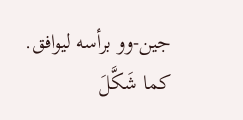جين-وو برأسه ليوافق.
كما شَكَّلَ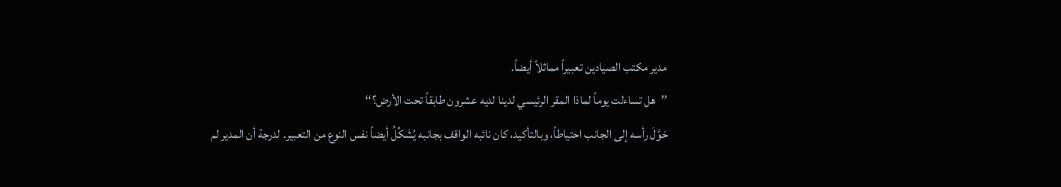مدير مكتب الصيادين تعبيراً مماثلاً أيضاً.
’’هل تساءلت يوماً لماذا المقر الرئيسي لدينا لديه عشرون طابقاً تحت الأرض؟‘‘
حَوَّلَ رأسه إلى الجانب احتياطاً، وبالتأكيد، كان نائبه الواقف بجانبه يُشَكِّلُ أيضاً نفس النوع من التعبير. لدرجة أن المدير لم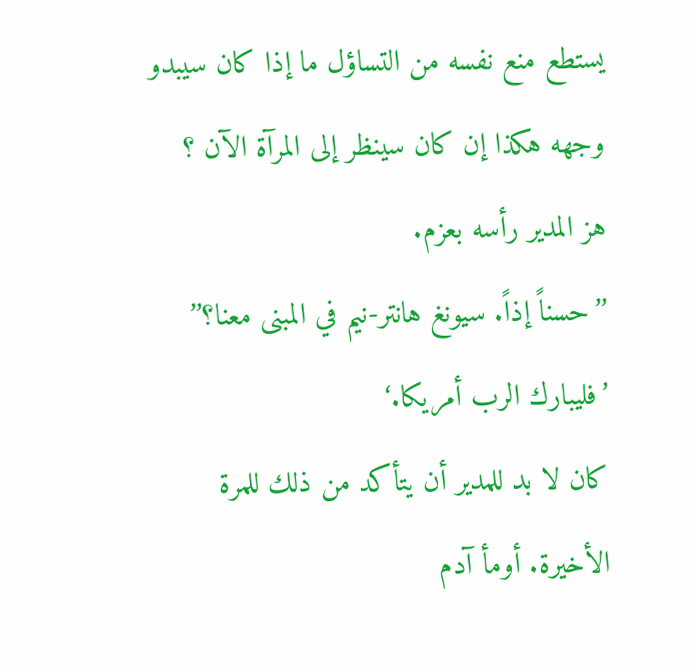يستطع منع نفسه من التساؤل ما إذا كان سيبدو وجهه هكذا إن كان سينظر إلى المرآة الآن ؟
هز المدير رأسه بعزم.
’’حسناً إذاً. سيونغ هانتر-نيم في المبنى معنا؟’’
’فليبارك الرب أمريكا.‘
كان لا بد للمدير أن يتأكد من ذلك للمرة الأخيرة. أومأ آدم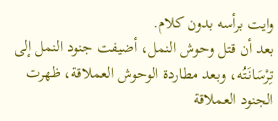وايت برأسه بدون كلام.
بعد أن قتل وحوش النمل، أضيفت جنود النمل إلى تِرْسَانَتُه، وبعد مطاردة الوحوش العملاقة، ظهرت الجنود العملاقة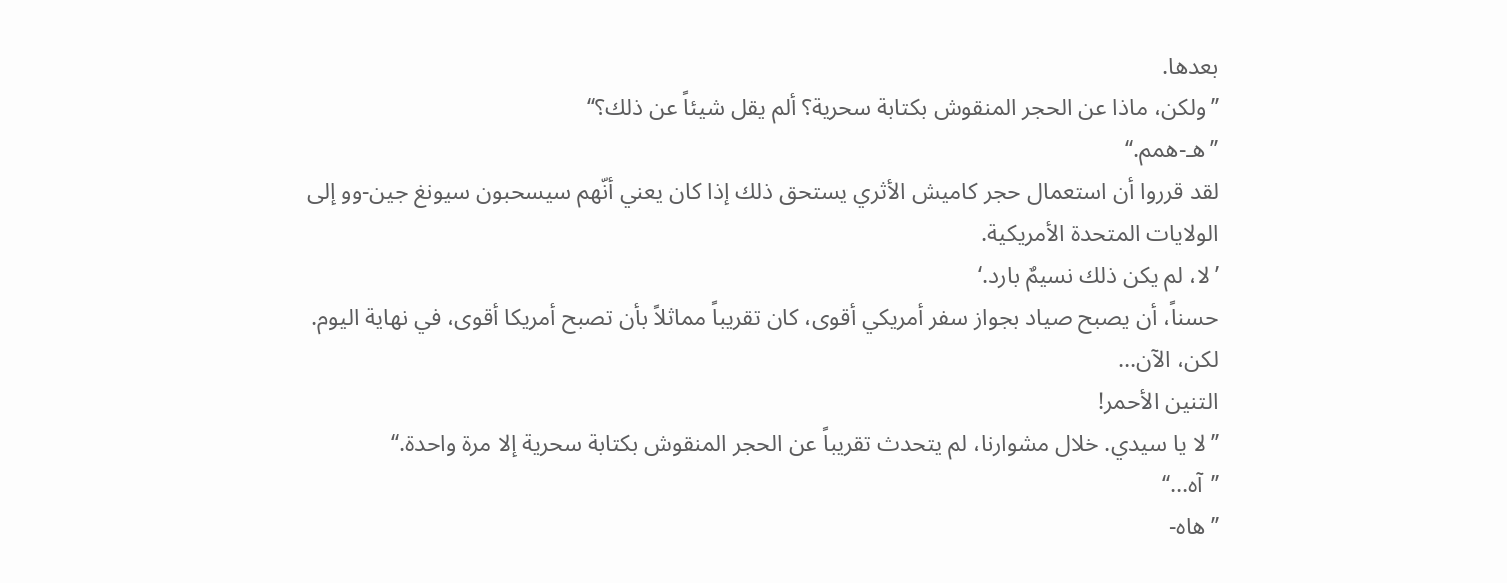بعدها.
’’ولكن، ماذا عن الحجر المنقوش بكتابة سحرية؟ ألم يقل شيئاً عن ذلك؟‘‘
’’هـ-همم.‘‘
لقد قرروا أن استعمال حجر كاميش الأثري يستحق ذلك إذا كان يعني أنّهم سيسحبون سيونغ جين-وو إلى الولايات المتحدة الأمريكية.
’لا، لم يكن ذلك نسيمٌ بارد.‘
حسناً، أن يصبح صياد بجواز سفر أمريكي أقوى، كان تقريباً مماثلاً بأن تصبح أمريكا أقوى، في نهاية اليوم. لكن، الآن…
التنين الأحمر!
’’لا يا سيدي. خلال مشوارنا، لم يتحدث تقريباً عن الحجر المنقوش بكتابة سحرية إلا مرة واحدة.‘‘
’’آه…‘‘
’’هاه-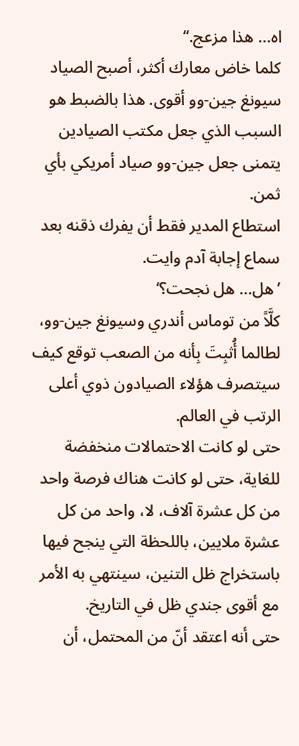اه… هذا مزعج.‘‘
كلما خاض معارك أكثر، أصبح الصياد سيونغ جين-وو أقوى. هذا بالضبط هو السبب الذي جعل مكتب الصيادين يتمنى جعل جين-وو صياد أمريكي بأي ثمن.
استطاع المدير فقط أن يفرك ذقنه بعد سماع إجابة آدم وايت.
’هل… هل نجحت؟‘
كلَّاً من توماس أندري وسيونغ جين-وو، لطالما أُثبِتَ بِأنه من الصعب توقع كيف سيتصرف هؤلاء الصيادون ذوي أعلى الرتب في العالم.
حتى لو كانت الاحتمالات منخفضة للغاية، حتى لو كانت هناك فرصة واحد من كل عشرة آلاف، لا، واحد من كل عشرة ملايين، باللحظة التي ينجح فيها باستخراج ظل التنين، سينتهي به الأمر مع أقوى جندي ظل في التاريخ.
حتى أنه اعتقد أنّ من المحتمل، أن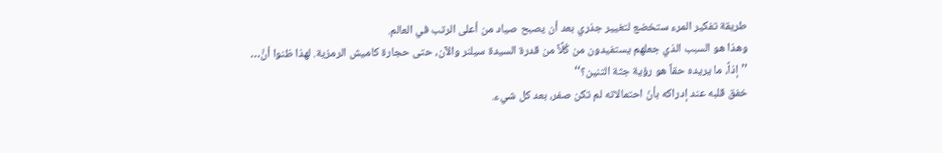طريقة تفكير المرء ستخضع لتغيير جذري بعد أن يصبح صياد من أعلى الرتب في العالم.
وهذا هو السبب الذي جعلهم يستفيدون من كُلَّاً من قدرة السيدة سيلنر والآن، حتى حجارة كاميش الرمزية. لهذا ظنوا أنَّ…
’’إذاً، ما يريده حقاً هو رؤية جثة التنين؟‘‘
خفق قلبه عند إدراكه بأنّ احتمالاته لم تكن صفر، بعد كل شيء.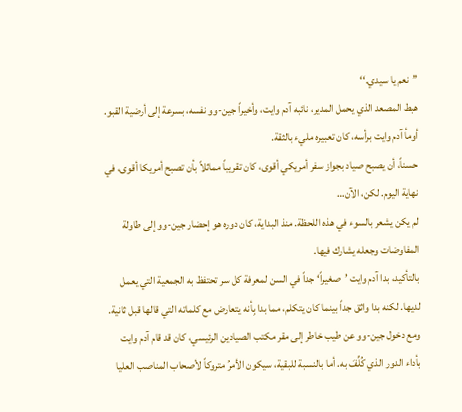’’نعم يا سيدي.‘‘
هبط المصعد الذي يحمل المدير، نائبه آدم وايت، وأخيراً جين-وو نفسه، بسرعة إلى أرضية القبو.
أومأ آدم وايت برأسه، كان تعبيره مليء بالثقة.
حسناً، أن يصبح صياد بجواز سفر أمريكي أقوى، كان تقريباً مماثلاً بأن تصبح أمريكا أقوى، في نهاية اليوم. لكن، الآن…
لم يكن يشعر بالسوء في هذه اللحظة. منذ البداية، كان دوره هو إحضار جين-وو إلى طاولة المفاوضات وجعله يشارك فيها.
بالتأكيد، بدا آدم وايت ’صغيراً‘ جداً في السن لمعرفة كل سر تحتفظ به الجمعية التي يعمل لديها. لكنه بدا واثق جداً بينما كان يتكلم، مما بدا بِأنه يتعارض مع كلماته التي قالها قبل ثانية.
ومع دخول جين-وو عن طيب خاطر إلى مقر مكتب الصيادين الرئيسي، كان قد قام آدم وايت بأداء الدور الذي كُلِّفَ به. أما بالنسبة للبقية، سيكون الأمرُ متروكاً لأصحاب المناصب العليا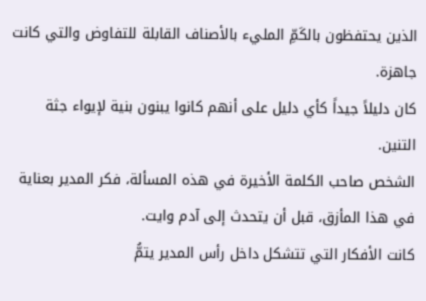الذين يحتفظون بالكَمِّ المليء بالأصناف القابلة للتفاوض والتي كانت جاهزة.
كان دليلاً جيداً كأي دليل على أنهم كانوا يبنون بنية لإيواء جثة التنين.
الشخص صاحب الكلمة الأخيرة في هذه المسألة، فكر المدير بعناية في هذا المأزق، قبل أن يتحدث إلى آدم وايت.
كانت الأفكار التي تتشكل داخل رأس المدير يتمُّ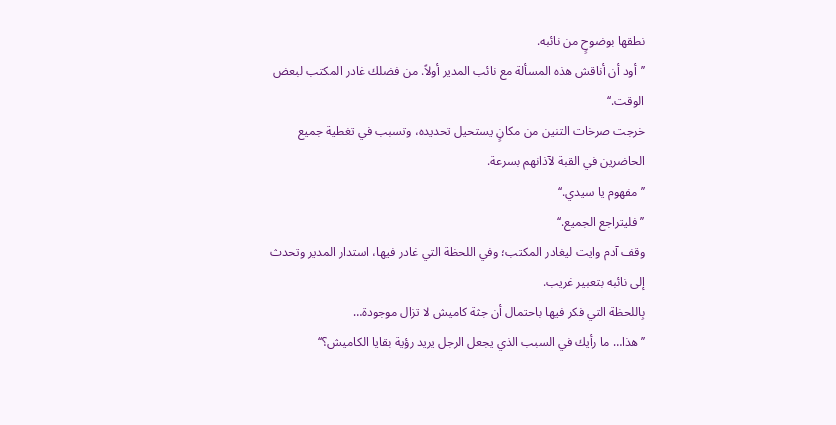نطقها بوضوحٍ من نائبه.
’’أود أن أناقش هذه المسألة مع نائب المدير أولاً. من فضلك غادر المكتب لبعض الوقت.‘‘
خرجت صرخات التنين من مكانٍ يستحيل تحديده، وتسبب في تغطية جميع الحاضرين في القبة لآذانهم بسرعة.
’’مفهوم يا سيدي.‘‘
’’فليتراجع الجميع.‘‘
وقف آدم وايت ليغادر المكتب؛ وفي اللحظة التي غادر فيها، استدار المدير وتحدث إلى نائبه بتعبير غريب.
بِاللحظة التي فكر فيها باحتمال أن جثة كاميش لا تزال موجودة…
’’هذا… ما رأيك في السبب الذي يجعل الرجل يريد رؤية بقايا الكاميش؟‘‘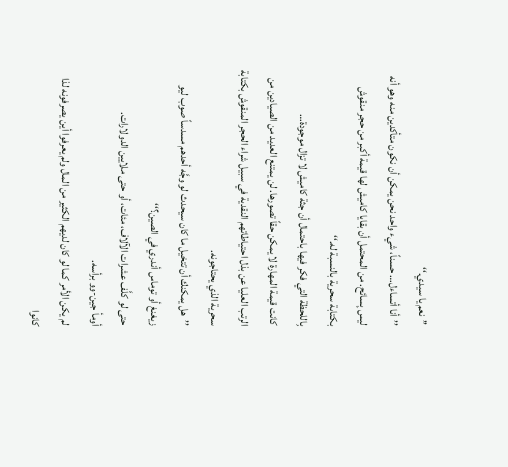’’نعم يا سيدي.‘‘
’’أنا أتساءل… حسناً، شيء واحد نحن يمكن أن نكون متأكدين منه وهو أنه ليس بِسائح. من المحتمل أن بقايا كاميش لها قيمة أكبر من حجر منقوش بكتابة سحرية بالنسبة له.‘‘
بِاللحظة التي فكر فيها باحتمال أن جثة كاميش لا تزال موجودة…
كانت قيمة المهارة لا يمكن حقاً تصورها. لن يمتنع العديد من الصيادين من الرتب العليا عن بذل احتياطاتهم النقدية في سبيل شراء الحجر المنقوش بكتابة سحرية الذي يحتاجونه.
’’هل يمكنك أن تتخيل ما كان سيحدث لو وجَّه أحدهم مسدساً صوب ليو زيغنغ أو توماس أندري في الصين؟‘‘
حتى لو كلَّف عشرات الآلاف، مئات، أو حتى ملايين الدولارات.
أومأ جين-وو برأسه.
لم يكن الأمر كما لو كان لديهم الكثير من المال ولم يعرفوا أين يصرفونه لذا كانوا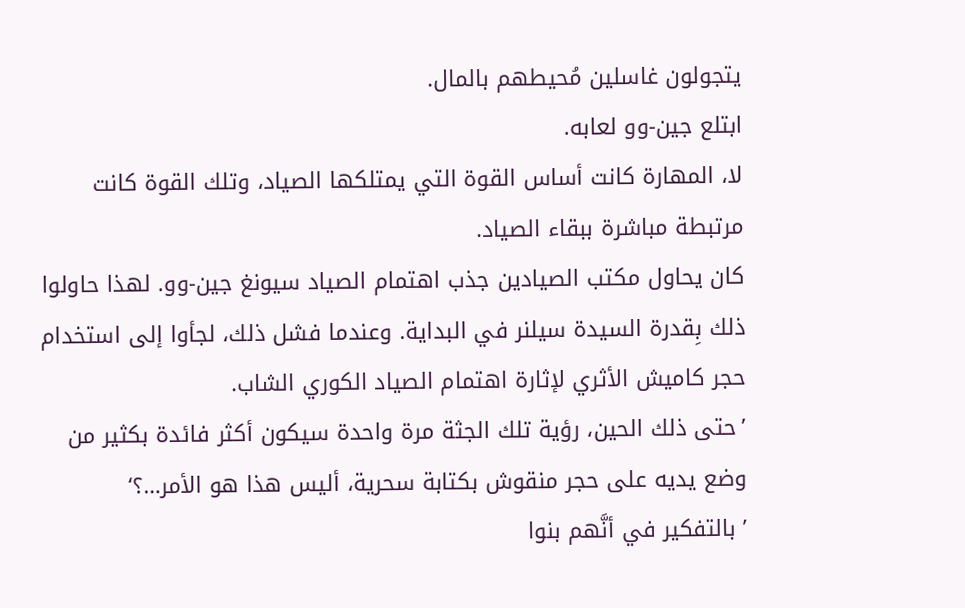يتجولون غاسلين مُحيطهم بالمال.
ابتلع جين-وو لعابه.
لا، المهارة كانت أساس القوة التي يمتلكها الصياد، وتلك القوة كانت مرتبطة مباشرة ببقاء الصياد.
كان يحاول مكتب الصيادين جذب اهتمام الصياد سيونغ جين-وو. لهذا حاولوا ذلك بِقدرة السيدة سيلنر في البداية. وعندما فشل ذلك، لجأوا إلى استخدام حجر كاميش الأثري لإثارة اهتمام الصياد الكوري الشاب.
’حتى ذلك الحين، رؤية تلك الجثة مرة واحدة سيكون أكثر فائدة بكثير من وضع يديه على حجر منقوش بكتابة سحرية، أليس هذا هو الأمر…؟‘
’ بالتفكير في أنَّهم بنوا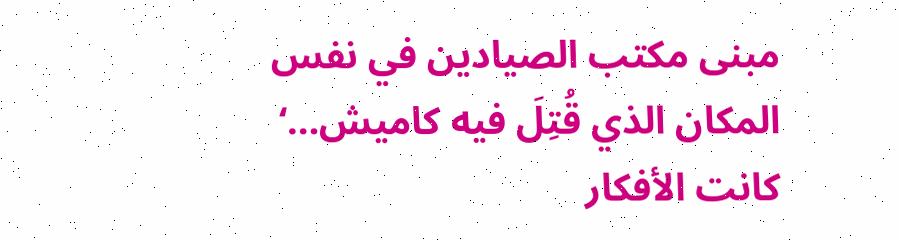مبنى مكتب الصيادين في نفس المكان الذي قُتِلَ فيه كاميش…‘
كانت الأفكار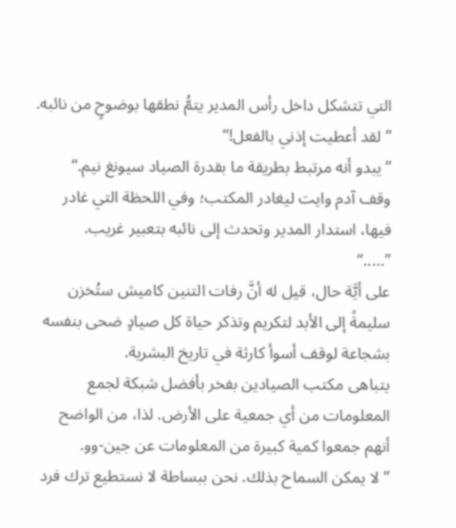التي تتشكل داخل رأس المدير يتمُّ نطقها بوضوحٍ من نائبه.
’’لقد أعطيت إذني بالفعل!‘‘
’’يبدو أنه مرتبط بطريقة ما بقدرة الصياد سيونغ نيم.‘‘
وقف آدم وايت ليغادر المكتب؛ وفي اللحظة التي غادر فيها، استدار المدير وتحدث إلى نائبه بتعبير غريب.
’’…..‘‘
على أيَّة حال، قيل له أنَّ رفات التنين كاميش ستُخزن سليمةً إلى الأبد لتكريم وتذكر حياة كل صيادٍ ضحى بنفسه بشجاعة لوقف أسوأ كارثة في تاريخ البشرية.
يتباهى مكتب الصيادين بفخر بأفضل شبكة لجمع المعلومات من أي جمعية على الأرض. لذا، من الواضح أنهم جمعوا كمية كبيرة من المعلومات عن جين-وو.
’’لا يمكن السماح بذلك. نحن ببساطة لا نستطيع ترك فرد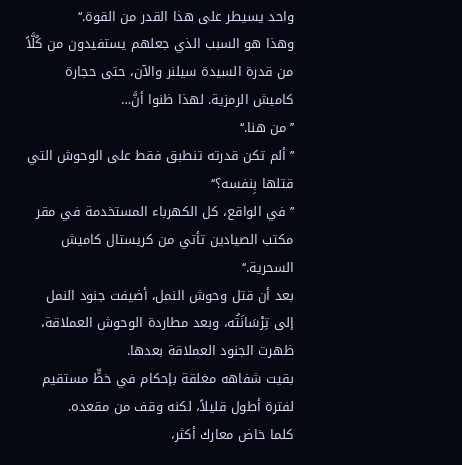واحد يسيطر على هذا القدر من القوة.‘‘
وهذا هو السبب الذي جعلهم يستفيدون من كُلَّاً من قدرة السيدة سيلنر والآن، حتى حجارة كاميش الرمزية. لهذا ظنوا أنَّ…
’’من هنا.‘‘
’’ألم تكن قدرته تنطبق فقط على الوحوش التي قتلها بِنفسه؟‘‘
’’في الواقع، كل الكهرباء المستخدمة في مقر مكتب الصيادين تأتي من كريستال كاميش السحرية.‘‘
بعد أن قتل وحوش النمل، أضيفت جنود النمل إلى تِرْسَانَتُه، وبعد مطاردة الوحوش العملاقة، ظهرت الجنود العملاقة بعدها.
بقيت شفاهه مغلقة بإحكام في خطٍّ مستقيم لفترة أطول قليلاً، لكنه وقف من مقعده.
كلما خاض معارك أكثر،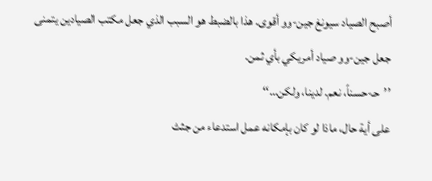أصبح الصياد سيونغ جين-وو أقوى. هذا بالضبط هو السبب الذي جعل مكتب الصيادين يتمنى جعل جين-وو صياد أمريكي بأي ثمن.
’’حـ-حسناً، نعم. لدينا، ولكن…‘‘
على أية حال، ماذا لو كان بإمكانه عمل استدعاء من جثث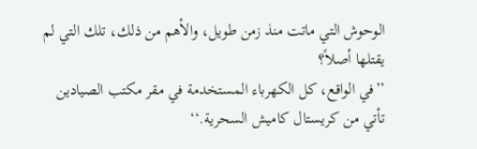الوحوش التي ماتت منذ زمن طويل، والأهم من ذلك، تلك التي لم يقتلها أصلاً؟
’’في الواقع، كل الكهرباء المستخدمة في مقر مكتب الصيادين تأتي من كريستال كاميش السحرية.‘‘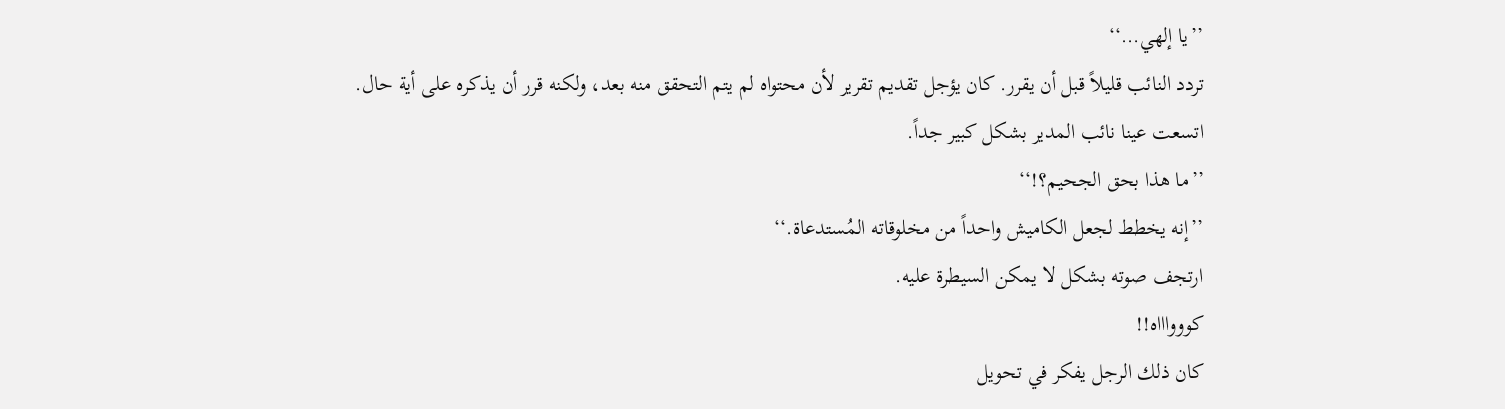’’يا إلهي…‘‘
تردد النائب قليلاً قبل أن يقرر. كان يؤجل تقديم تقرير لأن محتواه لم يتم التحقق منه بعد، ولكنه قرر أن يذكره على أية حال.
اتسعت عينا نائب المدير بشكل كبير جداً.
’’ما هذا بحق الجحيم؟!‘‘
’’إنه يخطط لجعل الكاميش واحداً من مخلوقاته المُستدعاة.‘‘
ارتجف صوته بشكل لا يمكن السيطرة عليه.
كووواااه!!
كان ذلك الرجل يفكر في تحويل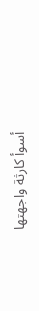أسوأ كارثة واجهتها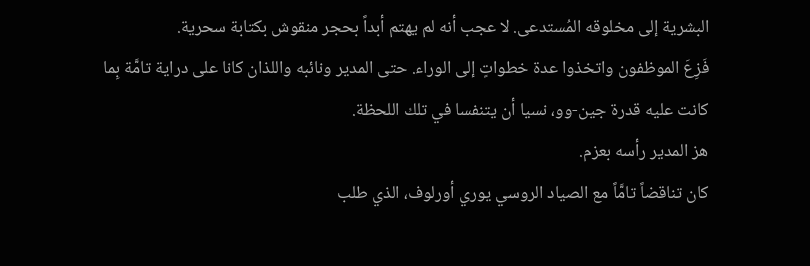البشرية إلى مخلوقه المُستدعى. لا عجب أنه لم يهتم أبداً بحجر منقوش بكتابة سحرية.
فَزِعَ الموظفون واتخذوا عدة خطواتٍ إلى الوراء. حتى المدير ونائبه واللذان كانا على دراية تامَّة بِما كانت عليه قدرة جين-وو، نسيا أن يتنفسا في تلك اللحظة.
هز المدير رأسه بعزم.
كان تناقضاً تامَّاً مع الصياد الروسي يوري أورلوف، الذي طلب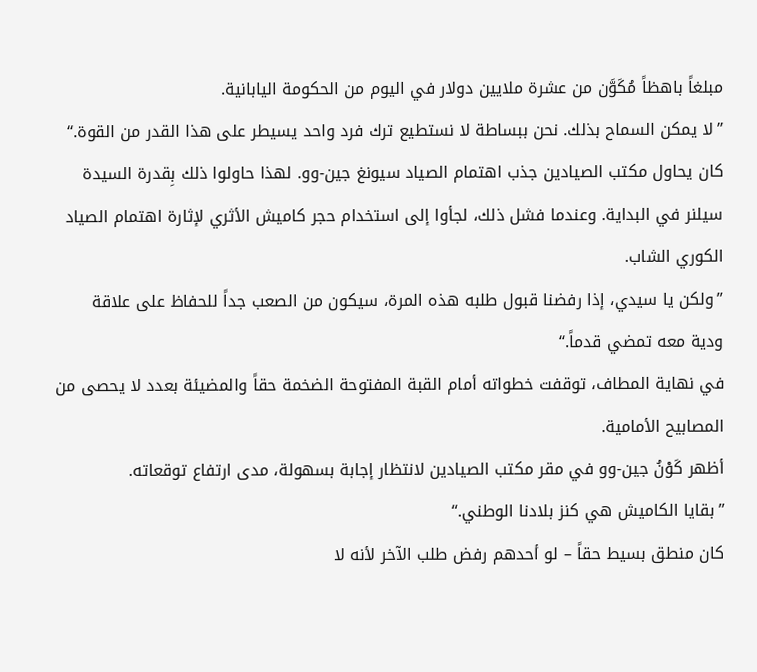مبلغاً باهظاً مُكَوَّن من عشرة ملايين دولار في اليوم من الحكومة اليابانية.
’’لا يمكن السماح بذلك. نحن ببساطة لا نستطيع ترك فرد واحد يسيطر على هذا القدر من القوة.‘‘
كان يحاول مكتب الصيادين جذب اهتمام الصياد سيونغ جين-وو. لهذا حاولوا ذلك بِقدرة السيدة سيلنر في البداية. وعندما فشل ذلك، لجأوا إلى استخدام حجر كاميش الأثري لإثارة اهتمام الصياد الكوري الشاب.
’’ولكن يا سيدي، إذا رفضنا قبول طلبه هذه المرة، سيكون من الصعب جداً للحفاظ على علاقة ودية معه تمضي قدماً.‘‘
في نهاية المطاف، توقفت خطواته أمام القبة المفتوحة الضخمة حقاً والمضيئة بعدد لا يحصى من المصابيح الأمامية.
أظهر كَوْنُ جين-وو في مقر مكتب الصيادين لانتظار إجابة بسهولة، مدى ارتفاع توقعاته.
’’بقايا الكاميش هي كنز بلادنا الوطني.‘‘
كان منطق بسيط حقاً – لو أحدهم رفض طلب الآخر لأنه لا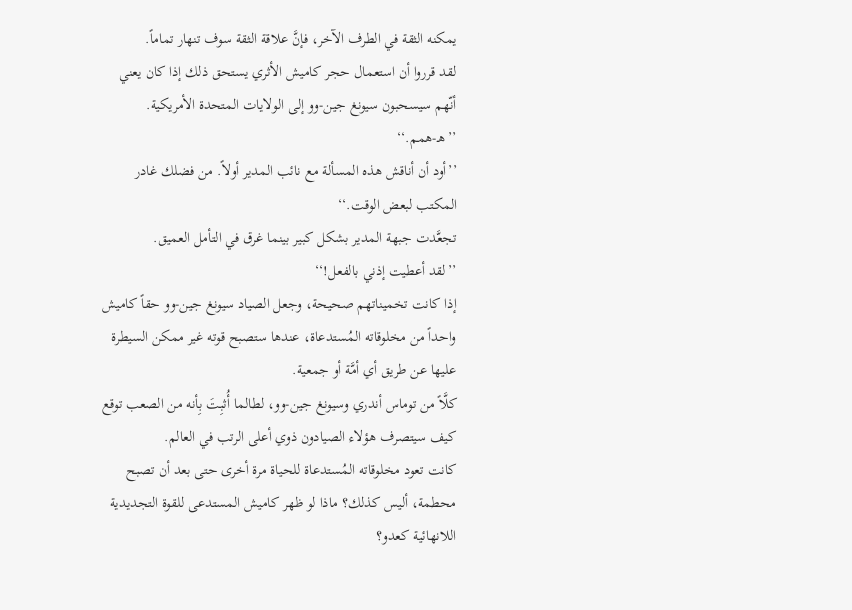يمكنه الثقة في الطرف الآخر، فإنَّ علاقة الثقة سوف تنهار تماماً.
لقد قرروا أن استعمال حجر كاميش الأثري يستحق ذلك إذا كان يعني أنّهم سيسحبون سيونغ جين-وو إلى الولايات المتحدة الأمريكية.
’’هـ-همم.‘‘
’’أود أن أناقش هذه المسألة مع نائب المدير أولاً. من فضلك غادر المكتب لبعض الوقت.‘‘
تجعَّدت جبهة المدير بشكل كبير بينما غرق في التأمل العميق.
’’لقد أعطيت إذني بالفعل!‘‘
إذا كانت تخميناتهم صحيحة، وجعل الصياد سيونغ جين-وو حقاً كاميش واحداً من مخلوقاته المُستدعاة، عندها ستصبح قوته غير ممكن السيطرة عليها عن طريق أي أمَّة أو جمعية.
كلَّاً من توماس أندري وسيونغ جين-وو، لطالما أُثبِتَ بِأنه من الصعب توقع كيف سيتصرف هؤلاء الصيادون ذوي أعلى الرتب في العالم.
كانت تعود مخلوقاته المُستدعاة للحياة مرة أخرى حتى بعد أن تصبح محطمة، أليس كذلك؟ ماذا لو ظهر كاميش المستدعى للقوة التجديدية اللانهائية كعدو؟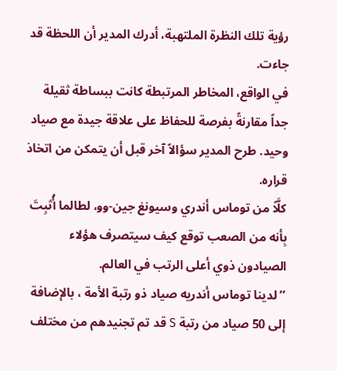رؤية تلك النظرة الملتهبة، أدرك المدير أن اللحظة قد جاءت.
في الواقع، المخاطر المرتبطة كانت ببساطة ثقيلة جداً مقارنةً بفرصة للحفاظ على علاقة جيدة مع صياد وحيد. طرح المدير سؤالاً آخر قبل أن يتمكن من اتخاذ قراره.
كلَّاً من توماس أندري وسيونغ جين-وو، لطالما أُثبِتَ بِأنه من الصعب توقع كيف سيتصرف هؤلاء الصيادون ذوي أعلى الرتب في العالم.
’’لدينا توماس أندريه صياد ذو رتبة الأمة ، بالإضافة إلى 50 صياد من رتبة S قد تم تجنيدهم من مختلف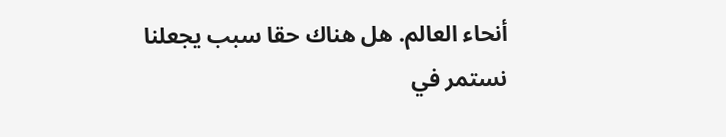أنحاء العالم. هل هناك حقا سبب يجعلنا نستمر في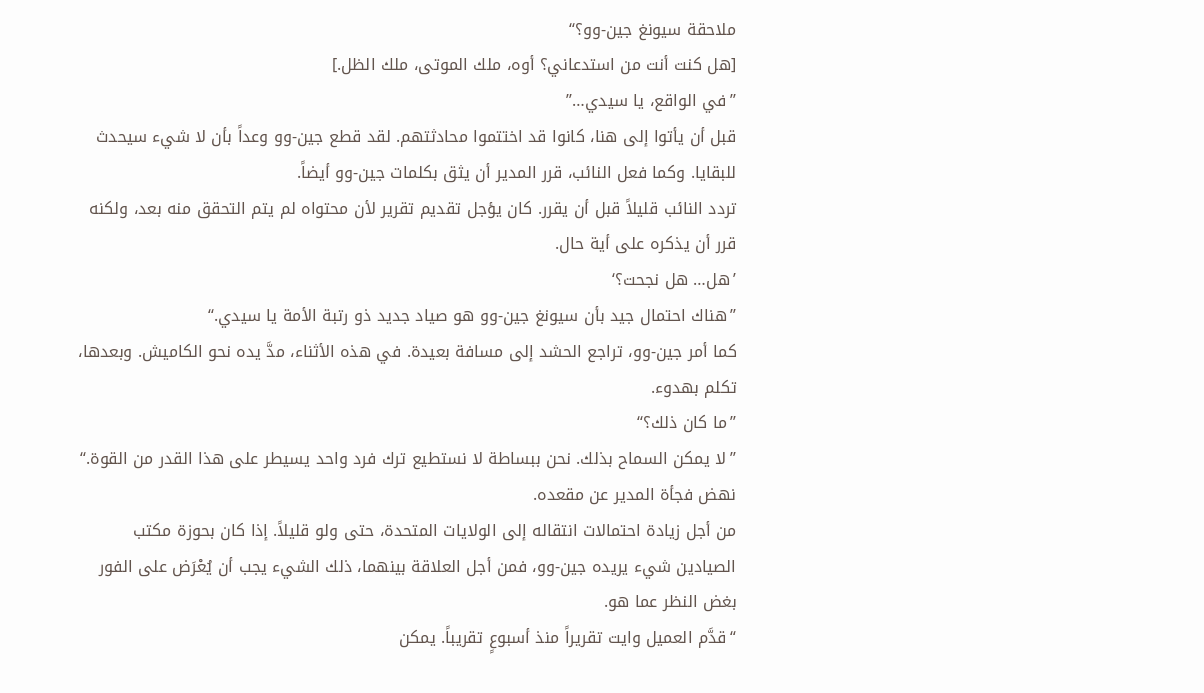ملاحقة سيونغ جين-وو؟‘‘
[هل كنت أنت من استدعاني؟ أوه، ملك الموتى، ملك الظل.]
’’في الواقع، يا سيدي…’’
قبل أن يأتوا إلى هنا، كانوا قد اختتموا محادثتهم. لقد قطع جين-وو وعداً بأن لا شيء سيحدث للبقايا. وكما فعل النائب، قرر المدير أن يثق بكلمات جين-وو أيضاً.
تردد النائب قليلاً قبل أن يقرر. كان يؤجل تقديم تقرير لأن محتواه لم يتم التحقق منه بعد، ولكنه قرر أن يذكره على أية حال.
’هل… هل نجحت؟‘
’’هناك احتمال جيد بأن سيونغ جين-وو هو صياد جديد ذو رتبة الأمة يا سيدي.‘‘
كما أمر جين-وو، تراجع الحشد إلى مسافة بعيدة. في هذه الأثناء، مدَّ يده نحو الكاميش. وبعدها، تكلم بهدوء.
’’ما كان ذلك؟‘‘
’’لا يمكن السماح بذلك. نحن ببساطة لا نستطيع ترك فرد واحد يسيطر على هذا القدر من القوة.‘‘
نهض فجأة المدير عن مقعده.
من أجل زيادة احتمالات انتقاله إلى الولايات المتحدة، حتى ولو قليلاً. إذا كان بحوزة مكتب الصيادين شيء يريده جين-وو، فمن أجل العلاقة بينهما، ذلك الشيء يجب أن يُعْرَض على الفور بغض النظر عما هو.
“قدَّم العميل وايت تقريراً منذ أسبوعٍ تقريباً. يمكن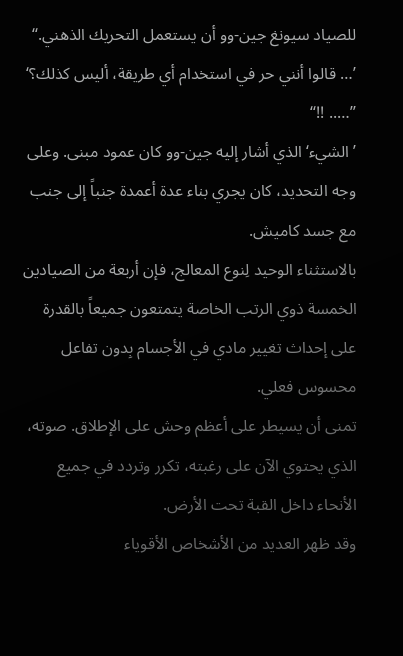للصياد سيونغ جين-وو أن يستعمل التحريك الذهني.‘‘
’… قالوا أنني حر في استخدام أي طريقة، أليس كذلك؟‘
’’….. !!‘‘
’الشيء‘ الذي أشار إليه جين-وو كان عمود مبنى. وعلى وجه التحديد، كان يجري بناء عدة أعمدة جنباً إلى جنب مع جسد كاميش.
بالاستثناء الوحيد لِنوع المعالج، فإن أربعة من الصيادين الخمسة ذوي الرتب الخاصة يتمتعون جميعاً بالقدرة على إحداث تغيير مادي في الأجسام بِدون تفاعل محسوس فعلي.
تمنى أن يسيطر على أعظم وحش على الإطلاق. صوته، الذي يحتوي الآن على رغبته، تكرر وتردد في جميع الأنحاء داخل القبة تحت الأرض.
وقد ظهر العديد من الأشخاص الأقوياء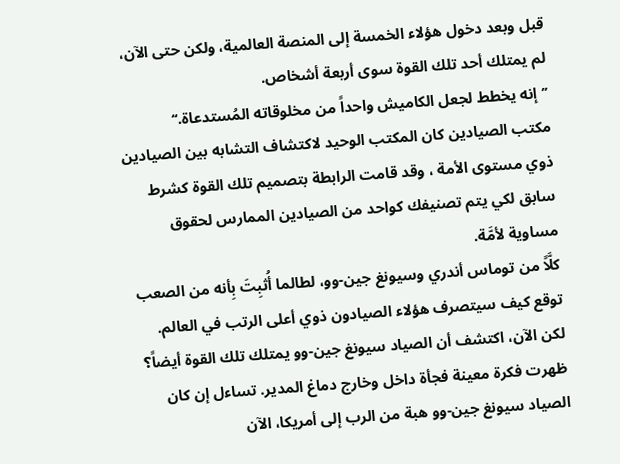قبل وبعد دخول هؤلاء الخمسة إلى المنصة العالمية، ولكن حتى الآن، لم يمتلك أحد تلك القوة سوى أربعة أشخاص.
’’إنه يخطط لجعل الكاميش واحداً من مخلوقاته المُستدعاة.‘‘
مكتب الصيادين كان المكتب الوحيد لاكتشاف التشابه بين الصيادين ذوي مستوى الأمة ، وقد قامت الرابطة بتصميم تلك القوة كشرط سابق لكي يتم تصنيفك كواحد من الصيادين الممارس لحقوق مساوية لأمَّة.
كلَّاً من توماس أندري وسيونغ جين-وو، لطالما أُثبِتَ بِأنه من الصعب توقع كيف سيتصرف هؤلاء الصيادون ذوي أعلى الرتب في العالم.
لكن الآن، اكتشف أن الصياد سيونغ جين-وو يمتلك تلك القوة أيضاً؟
ظهرت فكرة معينة فجأة داخل وخارج دماغ المدير. تساءل إن كان الصياد سيونغ جين-وو هبة من الرب إلى أمريكا، الآن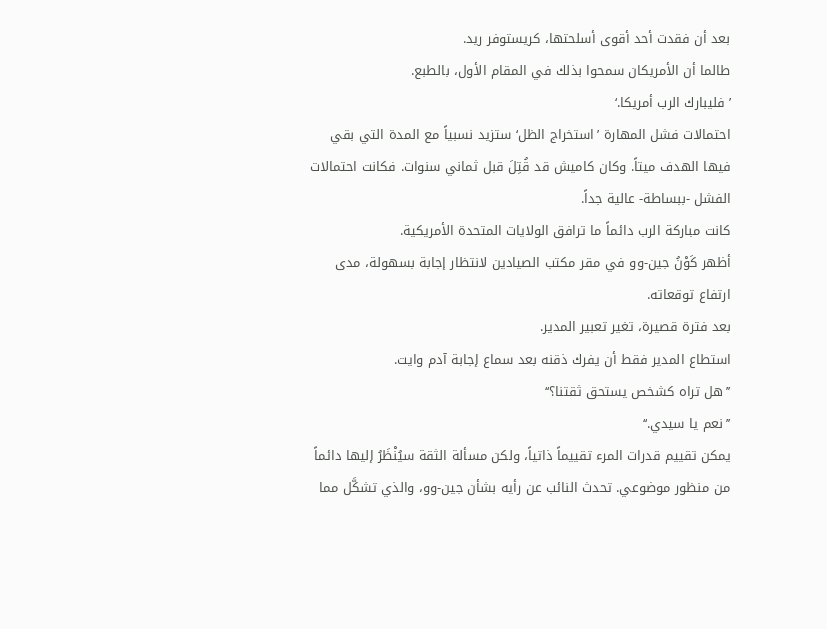بعد أن فقدت أحد أقوى أسلحتها، كريستوفر ريد.
طالما أن الأمريكان سمحوا بذلك في المقام الأول، بالطبع.
’فليبارك الرب أمريكا.‘
احتمالات فشل المهارة ’استخراج الظل‘ ستزيد نسبياً مع المدة التي بقي فيها الهدف ميتاً. وكان كاميش قد قُتِلَ قبل ثماني سنوات. فكانت احتمالات الفشل -ببساطة- عالية جداً.
كانت مباركة الرب دائماً ما ترافق الولايات المتحدة الأمريكية.
أظهر كَوْنُ جين-وو في مقر مكتب الصيادين لانتظار إجابة بسهولة، مدى ارتفاع توقعاته.
بعد فترة قصيرة، تغير تعبير المدير.
استطاع المدير فقط أن يفرك ذقنه بعد سماع إجابة آدم وايت.
’’هل تراه كشخص يستحق ثقتنا؟‘‘
’’نعم يا سيدي.‘‘
يمكن تقييم قدرات المرء تقييماً ذاتياً، ولكن مسألة الثقة سيُنْظَرُ إليها دائماً من منظور موضوعي. تحدث النائب عن رأيه بشأن جين-وو، والذي تشكَّل مما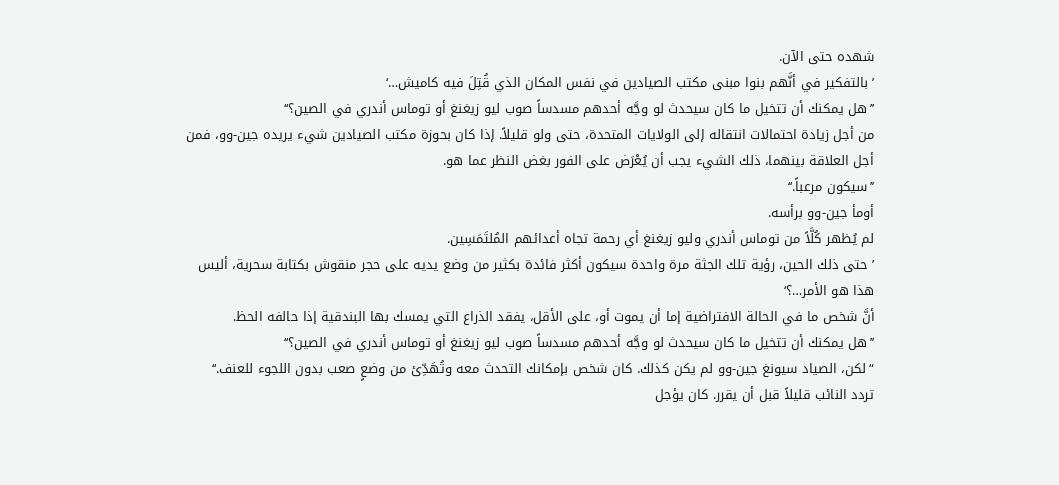شهده حتى الآن.
’ بالتفكير في أنَّهم بنوا مبنى مكتب الصيادين في نفس المكان الذي قُتِلَ فيه كاميش…‘
’’هل يمكنك أن تتخيل ما كان سيحدث لو وجَّه أحدهم مسدساً صوب ليو زيغنغ أو توماس أندري في الصين؟‘‘
من أجل زيادة احتمالات انتقاله إلى الولايات المتحدة، حتى ولو قليلاً. إذا كان بحوزة مكتب الصيادين شيء يريده جين-وو، فمن أجل العلاقة بينهما، ذلك الشيء يجب أن يُعْرَض على الفور بغض النظر عما هو.
’’سيكون مرعباً.‘‘
أومأ جين-وو برأسه.
لم يُظهر كُلَّاً من توماس أندري وليو زيغنغ أي رحمة تجاه أعدائهم المُلتَمَسِين.
’حتى ذلك الحين، رؤية تلك الجثة مرة واحدة سيكون أكثر فائدة بكثير من وضع يديه على حجر منقوش بكتابة سحرية، أليس هذا هو الأمر…؟‘
أنَّ شخص ما في الحالة الافتراضية إما أن يموت أو، على الأقل، يفقد الذراع التي يمسك بها البندقية إذا حالفه الحظ.
’’هل يمكنك أن تتخيل ما كان سيحدث لو وجَّه أحدهم مسدساً صوب ليو زيغنغ أو توماس أندري في الصين؟‘‘
“لكن، الصياد سيونغ جين-وو لم يكن كذلك. كان شخص بإمكانك التحدث معه وتُهَدِّئ من وضعٍ صعب بدون اللجوء للعنف.‘‘
تردد النائب قليلاً قبل أن يقرر. كان يؤجل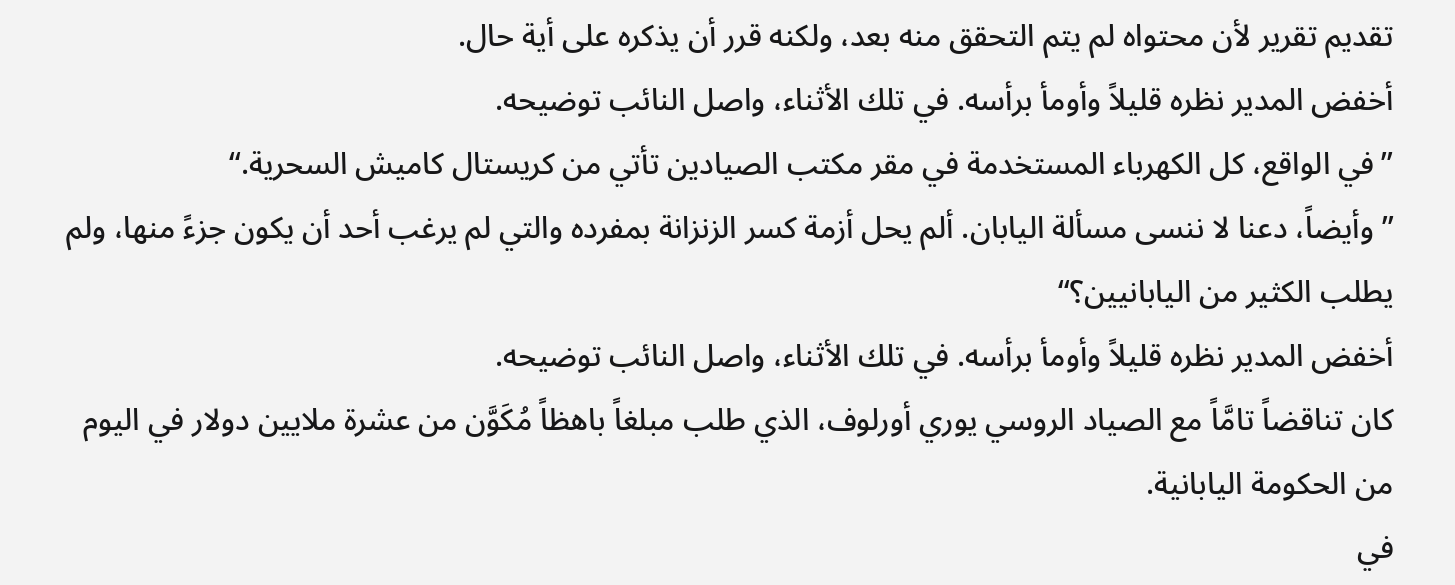تقديم تقرير لأن محتواه لم يتم التحقق منه بعد، ولكنه قرر أن يذكره على أية حال.
أخفض المدير نظره قليلاً وأومأ برأسه. في تلك الأثناء، واصل النائب توضيحه.
’’في الواقع، كل الكهرباء المستخدمة في مقر مكتب الصيادين تأتي من كريستال كاميش السحرية.‘‘
’’وأيضاً، دعنا لا ننسى مسألة اليابان. ألم يحل أزمة كسر الزنزانة بمفرده والتي لم يرغب أحد أن يكون جزءً منها، ولم يطلب الكثير من اليابانيين؟‘‘
أخفض المدير نظره قليلاً وأومأ برأسه. في تلك الأثناء، واصل النائب توضيحه.
كان تناقضاً تامَّاً مع الصياد الروسي يوري أورلوف، الذي طلب مبلغاً باهظاً مُكَوَّن من عشرة ملايين دولار في اليوم من الحكومة اليابانية.
في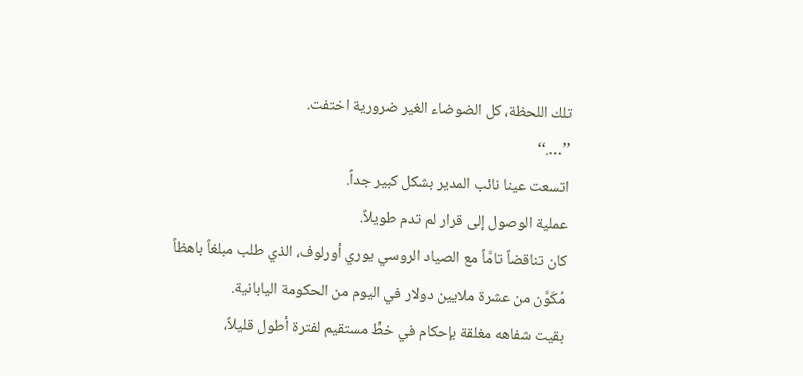تلك اللحظة، كل الضوضاء الغير ضرورية اختفت.
’’….‘‘
اتسعت عينا نائب المدير بشكل كبير جداً.
عملية الوصول إلى قرار لم تدم طويلاً.
كان تناقضاً تامَّاً مع الصياد الروسي يوري أورلوف، الذي طلب مبلغاً باهظاً مُكَوَّن من عشرة ملايين دولار في اليوم من الحكومة اليابانية.
بقيت شفاهه مغلقة بإحكام في خطٍّ مستقيم لفترة أطول قليلاً،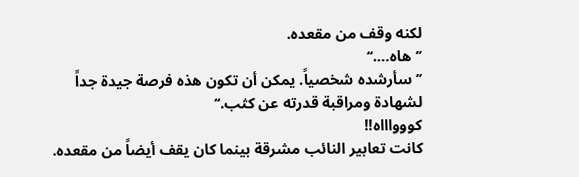لكنه وقف من مقعده.
’’هاه….‘‘
’’سأرشده شخصياً. يمكن أن تكون هذه فرصة جيدة جداً لشهادة ومراقبة قدرته عن كثب.‘‘
كووواااه!!
كانت تعابير النائب مشرقة بينما كان يقف أيضاً من مقعده.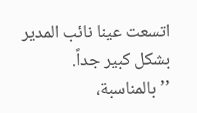اتسعت عينا نائب المدير بشكل كبير جداً.
’’بالمناسبة،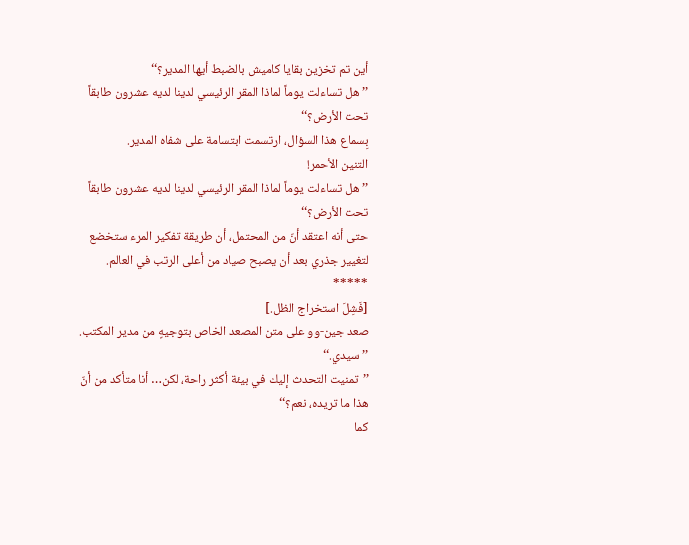أين تم تخزين بقايا كاميش بالضبط أيها المدير؟‘‘
’’هل تساءلت يوماً لماذا المقر الرئيسي لدينا لديه عشرون طابقاً تحت الأرض؟‘‘
بِسماع هذا السؤال، ارتسمت ابتسامة على شفاه المدير.
التنين الأحمر!
’’هل تساءلت يوماً لماذا المقر الرئيسي لدينا لديه عشرون طابقاً تحت الأرض؟‘‘
حتى أنه اعتقد أنّ من المحتمل، أن طريقة تفكير المرء ستخضع لتغيير جذري بعد أن يصبح صياد من أعلى الرتب في العالم.
*****
[فَشِلَ استخراج الظل.]
صعد جين-وو على متن المصعد الخاص بتوجيهٍ من مدير المكتب.
’’سيدي.‘‘
’’تمنيت التحدث إليك في بيئة أكثر راحة، لكن… أنا متأكد من أنّ هذا ما تريده، نعم؟‘‘
كما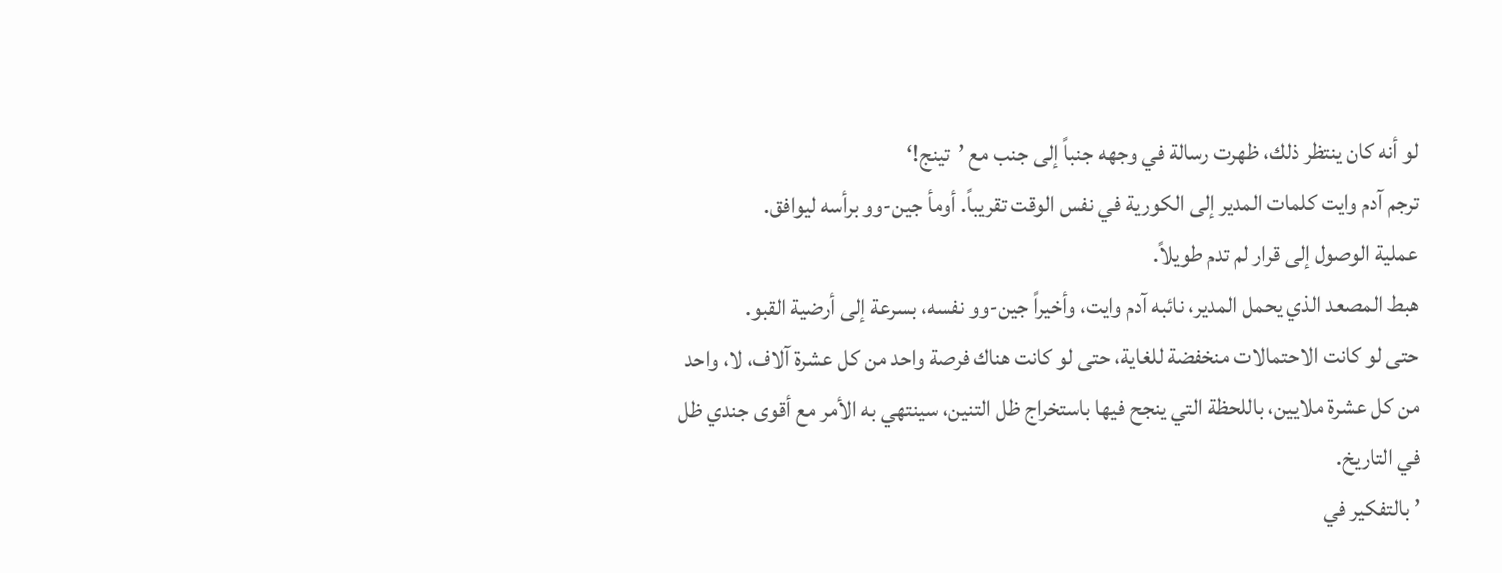لو أنه كان ينتظر ذلك، ظهرت رسالة في وجهه جنباً إلى جنب مع ’تينج!‘
ترجم آدم وايت كلمات المدير إلى الكورية في نفس الوقت تقريباً. أومأ جين-وو برأسه ليوافق.
عملية الوصول إلى قرار لم تدم طويلاً.
هبط المصعد الذي يحمل المدير، نائبه آدم وايت، وأخيراً جين-وو نفسه، بسرعة إلى أرضية القبو.
حتى لو كانت الاحتمالات منخفضة للغاية، حتى لو كانت هناك فرصة واحد من كل عشرة آلاف، لا، واحد من كل عشرة ملايين، باللحظة التي ينجح فيها باستخراج ظل التنين، سينتهي به الأمر مع أقوى جندي ظل في التاريخ.
’ بالتفكير في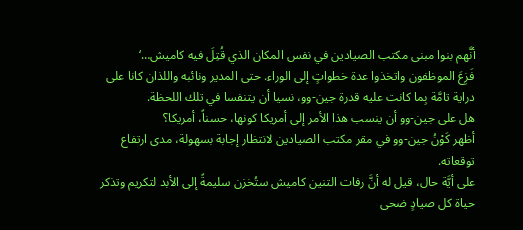أنَّهم بنوا مبنى مكتب الصيادين في نفس المكان الذي قُتِلَ فيه كاميش…‘
فَزِعَ الموظفون واتخذوا عدة خطواتٍ إلى الوراء. حتى المدير ونائبه واللذان كانا على دراية تامَّة بِما كانت عليه قدرة جين-وو، نسيا أن يتنفسا في تلك اللحظة.
هل على جين-وو أن ينسب هذا الأمر إلى أمريكا كونها، حسناً، أمريكا؟
أظهر كَوْنُ جين-وو في مقر مكتب الصيادين لانتظار إجابة بسهولة، مدى ارتفاع توقعاته.
على أيَّة حال، قيل له أنَّ رفات التنين كاميش ستُخزن سليمةً إلى الأبد لتكريم وتذكر حياة كل صيادٍ ضحى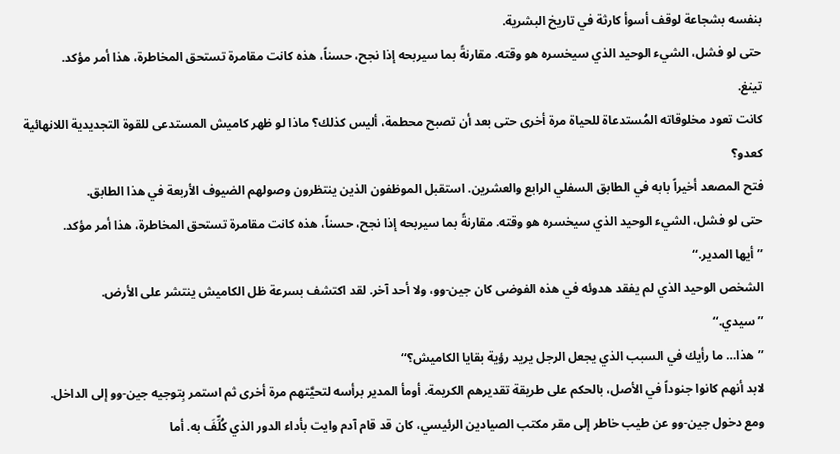بنفسه بشجاعة لوقف أسوأ كارثة في تاريخ البشرية.
حتى لو فشل، الشيء الوحيد الذي سيخسره هو وقته. مقارنةً بما سيربحه إذا نجح، حسناً، هذه كانت مقامرة تستحق المخاطرة، هذا أمر مؤكد.
تينغ.
كانت تعود مخلوقاته المُستدعاة للحياة مرة أخرى حتى بعد أن تصبح محطمة، أليس كذلك؟ ماذا لو ظهر كاميش المستدعى للقوة التجديدية اللانهائية كعدو؟
فتح المصعد أخيراً بابه في الطابق السفلي الرابع والعشرين. استقبل الموظفون الذين ينتظرون وصولهم الضيوف الأربعة في هذا الطابق.
حتى لو فشل، الشيء الوحيد الذي سيخسره هو وقته. مقارنةً بما سيربحه إذا نجح، حسناً، هذه كانت مقامرة تستحق المخاطرة، هذا أمر مؤكد.
’’أيها المدير.‘‘
الشخص الوحيد الذي لم يفقد هدوئه في هذه الفوضى كان جين-وو، ولا أحد آخر. لقد اكتشف بسرعة ظل الكاميش ينتشر على الأرض.
’’سيدي.‘‘
’’هذا… ما رأيك في السبب الذي يجعل الرجل يريد رؤية بقايا الكاميش؟‘‘
لابد أنهم كانوا جنوداً في الأصل، بالحكم على طريقة تقديرهم الكريمة. أومأ المدير برأسه لتحيَّتهم مرة أخرى ثم استمر بِتوجيه جين-وو إلى الداخل.
ومع دخول جين-وو عن طيب خاطر إلى مقر مكتب الصيادين الرئيسي، كان قد قام آدم وايت بأداء الدور الذي كُلِّفَ به. أما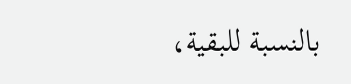بالنسبة للبقية،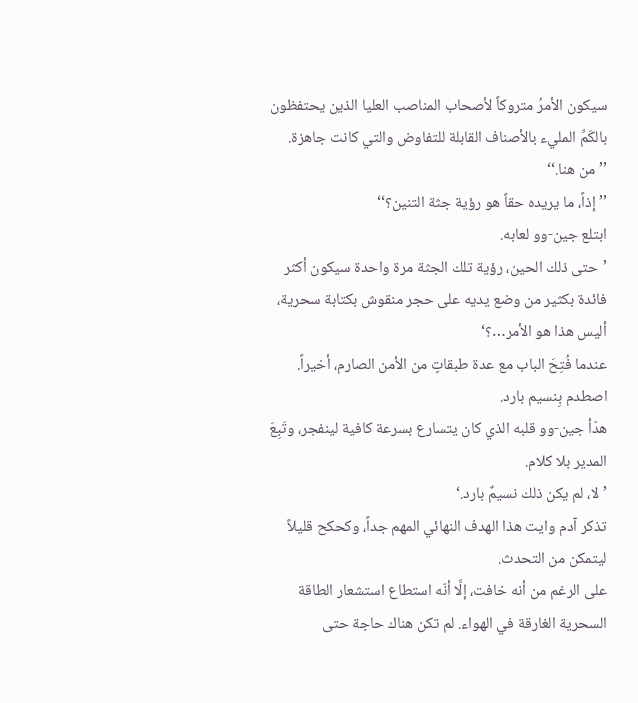سيكون الأمرُ متروكاً لأصحاب المناصب العليا الذين يحتفظون بالكَمِّ المليء بالأصناف القابلة للتفاوض والتي كانت جاهزة.
’’من هنا.‘‘
’’إذاً، ما يريده حقاً هو رؤية جثة التنين؟‘‘
ابتلع جين-وو لعابه.
’حتى ذلك الحين، رؤية تلك الجثة مرة واحدة سيكون أكثر فائدة بكثير من وضع يديه على حجر منقوش بكتابة سحرية، أليس هذا هو الأمر…؟‘
عندما فُتِحَ الباب مع عدة طبقاتٍ من الأمن الصارم، أخيراً. اصطدم بِنسيم بارد.
هدّأ جين-وو قلبه الذي كان يتسارع بسرعة كافية لينفجر، وتَبِعَ المدير بلا كلام.
’لا، لم يكن ذلك نسيمٌ بارد.‘
تذكر آدم وايت هذا الهدف النهائي المهم جداً، وكحكح قليلاً ليتمكن من التحدث.
على الرغم من أنه خافت، إلَّا أنّه استطاع استشعار الطاقة السحرية الغارقة في الهواء. لم تكن هناك حاجة حتى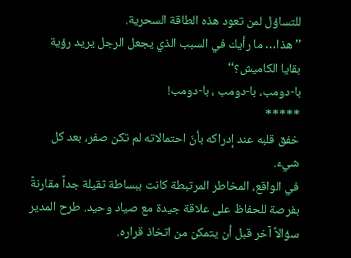للتساؤل لمن تعود هذه الطاقة السحرية.
’’هذا… ما رأيك في السبب الذي يجعل الرجل يريد رؤية بقايا الكاميش؟‘‘
با-دومب، با-دومب ، با-دومب!
*****
خفق قلبه عند إدراكه بأنّ احتمالاته لم تكن صفر، بعد كل شيء.
في الواقع، المخاطر المرتبطة كانت ببساطة ثقيلة جداً مقارنةً بفرصة للحفاظ على علاقة جيدة مع صياد وحيد. طرح المدير سؤالاً آخر قبل أن يتمكن من اتخاذ قراره.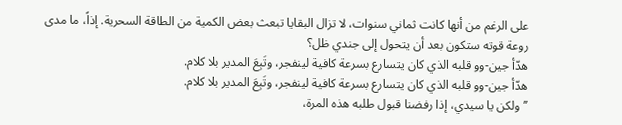على الرغم من أنها كانت ثماني سنوات، لا تزال البقايا تبعث بعض الكمية من الطاقة السحرية. إذاً، ما مدى روعة قوته ستكون بعد أن يتحول إلى جندي ظل؟
هدّأ جين-وو قلبه الذي كان يتسارع بسرعة كافية لينفجر، وتَبِعَ المدير بلا كلام.
هدّأ جين-وو قلبه الذي كان يتسارع بسرعة كافية لينفجر، وتَبِعَ المدير بلا كلام.
’’ولكن يا سيدي، إذا رفضنا قبول طلبه هذه المرة،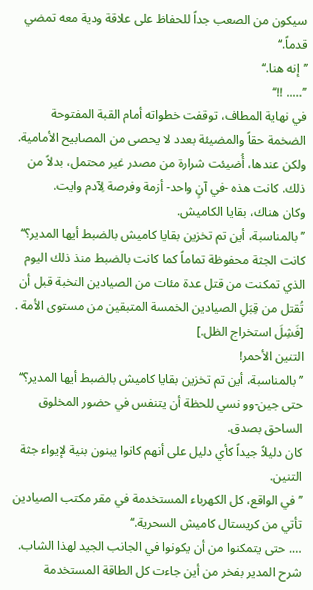سيكون من الصعب جداً للحفاظ على علاقة ودية معه تمضي قدماً.‘‘
’’إنه هنا.‘‘
’’….. !!‘‘
في نهاية المطاف، توقفت خطواته أمام القبة المفتوحة الضخمة حقاً والمضيئة بعدد لا يحصى من المصابيح الأمامية.
ولكن عندها، أُضيئت شرارة من مصدر غير محتمل، بدلاً من ذلك. كانت هذه -في آنٍ واحد- أزمة وفرصة لِآدم وايت.
وكان هناك، بقايا الكاميش.
’’بالمناسبة، أين تم تخزين بقايا كاميش بالضبط أيها المدير؟‘‘
كانت الجثة محفوظة تماماً كما كانت بالضبط منذ ذلك اليوم الذي تمكنت من قتل عدة مئات من الصيادين النخبة قبل أن تُقتل من قِبَلِ الصيادين الخمسة المتبقين من مستوى الأمة .
[فَشِلَ استخراج الظل.]
التنين الأحمر!
’’بالمناسبة، أين تم تخزين بقايا كاميش بالضبط أيها المدير؟‘‘
حتى جين-وو نسي للحظة أن يتنفس في حضور المخلوق الساحق بصدق.
كان دليلاً جيداً كأي دليل على أنهم كانوا يبنون بنية لإيواء جثة التنين.
’’في الواقع، كل الكهرباء المستخدمة في مقر مكتب الصيادين تأتي من كريستال كاميش السحرية.‘‘
…. حتى يتمكنوا من أن يكونوا في الجانب الجيد لهذا الشاب.
شرح المدير بفخر من أين جاءت كل الطاقة المستخدمة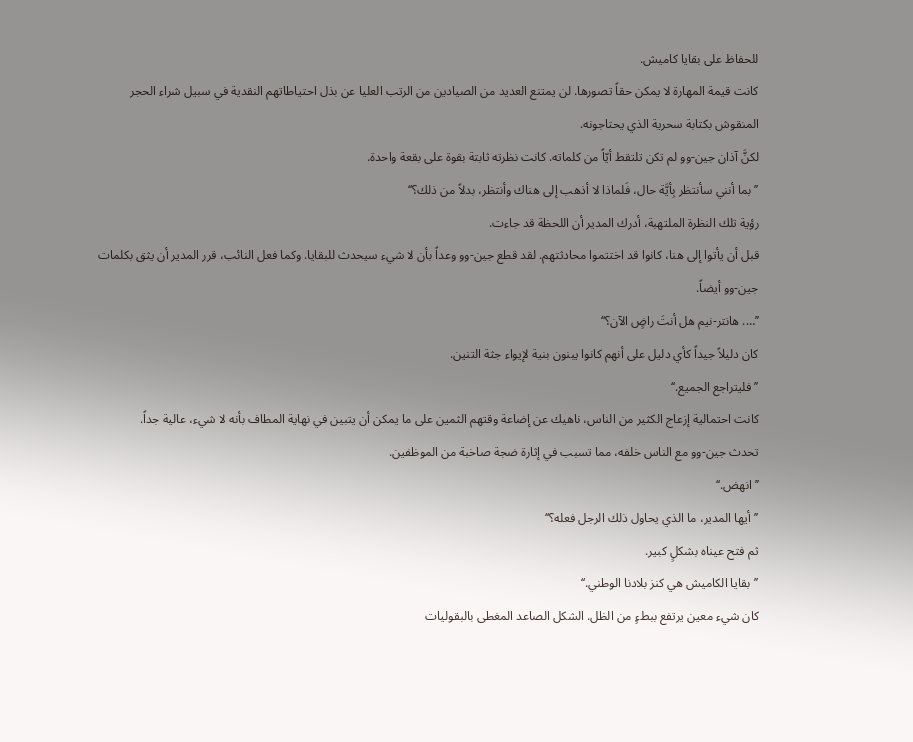للحفاظ على بقايا كاميش.
كانت قيمة المهارة لا يمكن حقاً تصورها. لن يمتنع العديد من الصيادين من الرتب العليا عن بذل احتياطاتهم النقدية في سبيل شراء الحجر المنقوش بكتابة سحرية الذي يحتاجونه.
لكنَّ آذان جين-وو لم تكن تلتقط أيّاً من كلماته. كانت نظرته ثابتة بقوة على بقعة واحدة.
’’بما أنني سأنتظر بِأيَّة حال، فَلماذا لا أذهب إلى هناك وأنتظر، بدلاً من ذلك؟‘‘
رؤية تلك النظرة الملتهبة، أدرك المدير أن اللحظة قد جاءت.
قبل أن يأتوا إلى هنا، كانوا قد اختتموا محادثتهم. لقد قطع جين-وو وعداً بأن لا شيء سيحدث للبقايا. وكما فعل النائب، قرر المدير أن يثق بكلمات جين-وو أيضاً.
’’…. هانتر-نيم هل أنتَ راضٍ الآن؟‘‘
كان دليلاً جيداً كأي دليل على أنهم كانوا يبنون بنية لإيواء جثة التنين.
’’فليتراجع الجميع.‘‘
كانت احتمالية إزعاج الكثير من الناس، ناهيك عن إضاعة وقتهم الثمين على ما يمكن أن يتبين في نهاية المطاف بأنه لا شيء، عالية جداً.
تحدث جين-وو مع الناس خلفه، مما تسبب في إثارة ضجة صاخبة من الموظفين.
’’انهض.‘‘
’’أيها المدير، ما الذي يحاول ذلك الرجل فعله؟‘‘
ثم فتح عيناه بشكلٍ كبير.
’’بقايا الكاميش هي كنز بلادنا الوطني.‘‘
كان شيء معين يرتفع ببطءٍ من الظل. الشكل الصاعد المغطى بالبقوليات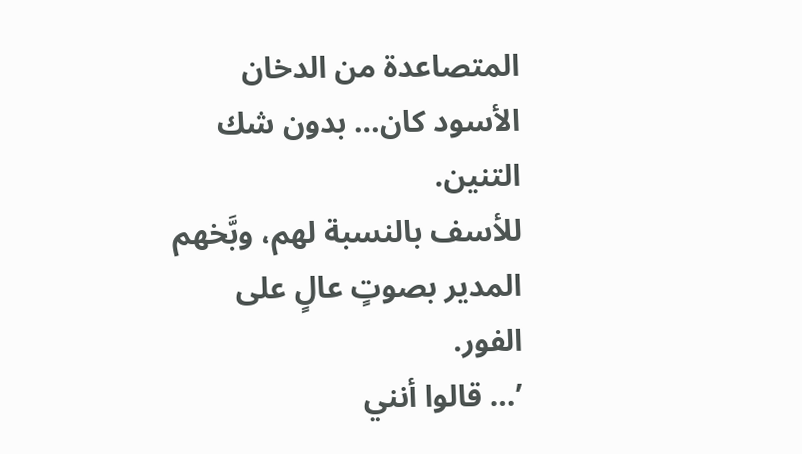المتصاعدة من الدخان الأسود كان… بدون شك التنين.
للأسف بالنسبة لهم، وبَّخهم المدير بصوتٍ عالٍ على الفور.
’… قالوا أنني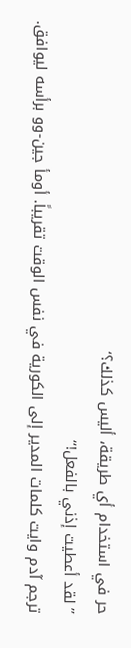حر في استخدام أي طريقة، أليس كذلك؟‘
’’لقد أعطيت إذني بالفعل!‘‘
ترجم آدم وايت كلمات المدير إلى الكورية في نفس الوقت تقريباً. أومأ جين-وو برأسه ليوافق.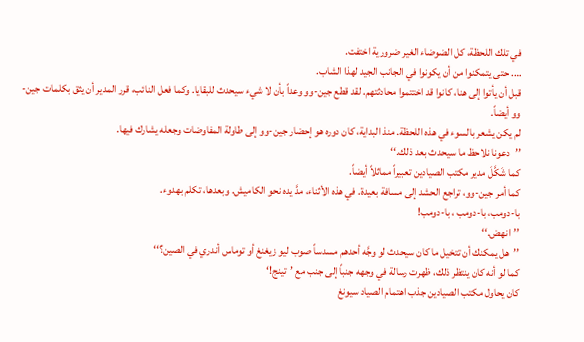في تلك اللحظة، كل الضوضاء الغير ضرورية اختفت.
…. حتى يتمكنوا من أن يكونوا في الجانب الجيد لهذا الشاب.
قبل أن يأتوا إلى هنا، كانوا قد اختتموا محادثتهم. لقد قطع جين-وو وعداً بأن لا شيء سيحدث للبقايا. وكما فعل النائب، قرر المدير أن يثق بكلمات جين-وو أيضاً.
لم يكن يشعر بالسوء في هذه اللحظة. منذ البداية، كان دوره هو إحضار جين-وو إلى طاولة المفاوضات وجعله يشارك فيها.
’’دعونا نلاحظ ما سيحدث بعد ذلك.‘‘
كما شَكَّلَ مدير مكتب الصيادين تعبيراً مماثلاً أيضاً.
كما أمر جين-وو، تراجع الحشد إلى مسافة بعيدة. في هذه الأثناء، مدَّ يده نحو الكاميش. وبعدها، تكلم بهدوء.
با-دومب، با-دومب ، با-دومب!
’’انهض.‘‘
’’هل يمكنك أن تتخيل ما كان سيحدث لو وجَّه أحدهم مسدساً صوب ليو زيغنغ أو توماس أندري في الصين؟‘‘
كما لو أنه كان ينتظر ذلك، ظهرت رسالة في وجهه جنباً إلى جنب مع ’تينج!‘
كان يحاول مكتب الصيادين جذب اهتمام الصياد سيونغ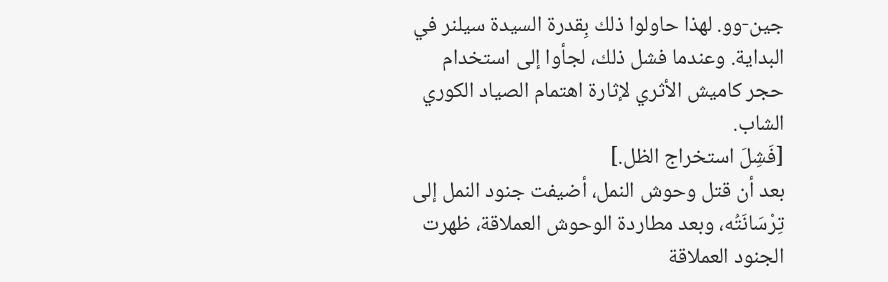جين-وو. لهذا حاولوا ذلك بِقدرة السيدة سيلنر في البداية. وعندما فشل ذلك، لجأوا إلى استخدام حجر كاميش الأثري لإثارة اهتمام الصياد الكوري الشاب.
[فَشِلَ استخراج الظل.]
بعد أن قتل وحوش النمل، أضيفت جنود النمل إلى تِرْسَانَتُه، وبعد مطاردة الوحوش العملاقة، ظهرت الجنود العملاقة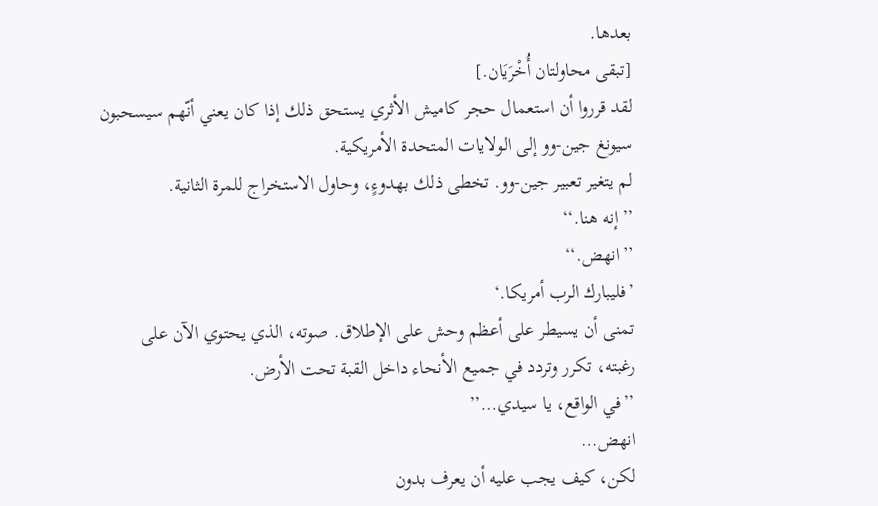بعدها.
[تبقى محاولتان أُخْرَيَان.]
لقد قرروا أن استعمال حجر كاميش الأثري يستحق ذلك إذا كان يعني أنّهم سيسحبون سيونغ جين-وو إلى الولايات المتحدة الأمريكية.
لم يتغير تعبير جين-وو. تخطى ذلك بهدوءٍ، وحاول الاستخراج للمرة الثانية.
’’إنه هنا.‘‘
’’انهض.‘‘
’فليبارك الرب أمريكا.‘
تمنى أن يسيطر على أعظم وحش على الإطلاق. صوته، الذي يحتوي الآن على رغبته، تكرر وتردد في جميع الأنحاء داخل القبة تحت الأرض.
’’في الواقع، يا سيدي…’’
انهض…
لكن، كيف يجب عليه أن يعرف بدون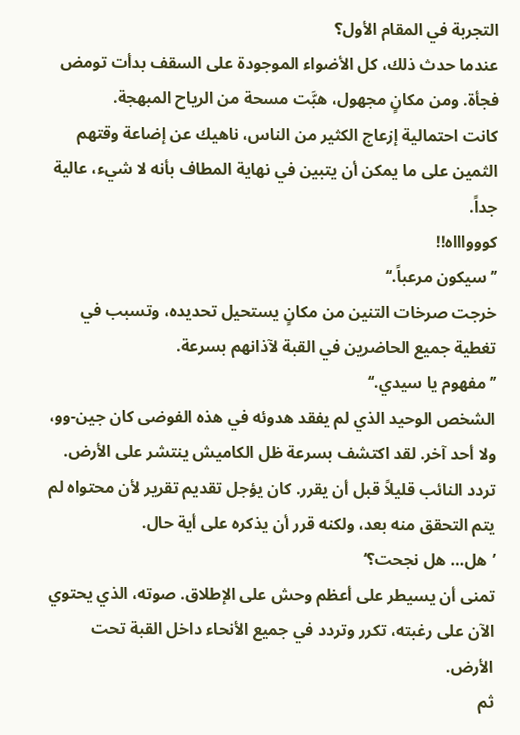التجربة في المقام الأول؟
عندما حدث ذلك، كل الأضواء الموجودة على السقف بدأت تومض فجأة. ومن مكانٍ مجهول، هبَّت مسحة من الرياح المبهجة.
كانت احتمالية إزعاج الكثير من الناس، ناهيك عن إضاعة وقتهم الثمين على ما يمكن أن يتبين في نهاية المطاف بأنه لا شيء، عالية جداً.
كووواااه!!
’’سيكون مرعباً.‘‘
خرجت صرخات التنين من مكانٍ يستحيل تحديده، وتسبب في تغطية جميع الحاضرين في القبة لآذانهم بسرعة.
’’مفهوم يا سيدي.‘‘
الشخص الوحيد الذي لم يفقد هدوئه في هذه الفوضى كان جين-وو، ولا أحد آخر. لقد اكتشف بسرعة ظل الكاميش ينتشر على الأرض.
تردد النائب قليلاً قبل أن يقرر. كان يؤجل تقديم تقرير لأن محتواه لم يتم التحقق منه بعد، ولكنه قرر أن يذكره على أية حال.
’هل… هل نجحت؟‘
تمنى أن يسيطر على أعظم وحش على الإطلاق. صوته، الذي يحتوي الآن على رغبته، تكرر وتردد في جميع الأنحاء داخل القبة تحت الأرض.
ثم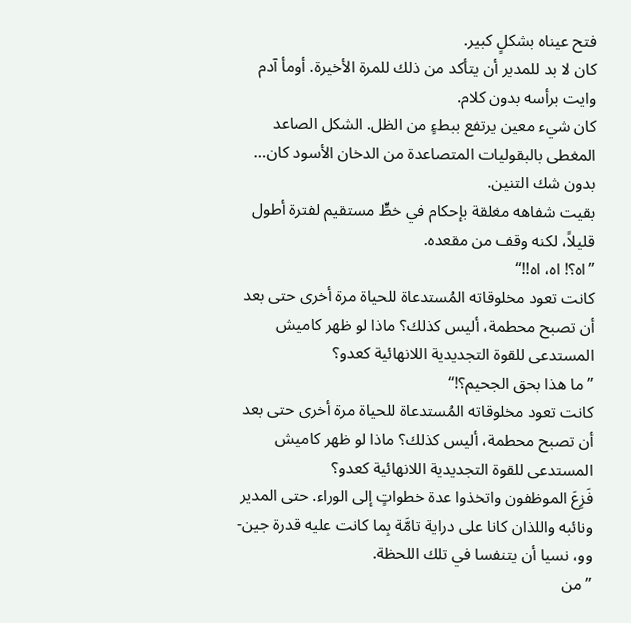فتح عيناه بشكلٍ كبير.
كان لا بد للمدير أن يتأكد من ذلك للمرة الأخيرة. أومأ آدم وايت برأسه بدون كلام.
كان شيء معين يرتفع ببطءٍ من الظل. الشكل الصاعد المغطى بالبقوليات المتصاعدة من الدخان الأسود كان… بدون شك التنين.
بقيت شفاهه مغلقة بإحكام في خطٍّ مستقيم لفترة أطول قليلاً، لكنه وقف من مقعده.
’’اه؟! اه، اه!!‘‘
كانت تعود مخلوقاته المُستدعاة للحياة مرة أخرى حتى بعد أن تصبح محطمة، أليس كذلك؟ ماذا لو ظهر كاميش المستدعى للقوة التجديدية اللانهائية كعدو؟
’’ما هذا بحق الجحيم؟!‘‘
كانت تعود مخلوقاته المُستدعاة للحياة مرة أخرى حتى بعد أن تصبح محطمة، أليس كذلك؟ ماذا لو ظهر كاميش المستدعى للقوة التجديدية اللانهائية كعدو؟
فَزِعَ الموظفون واتخذوا عدة خطواتٍ إلى الوراء. حتى المدير ونائبه واللذان كانا على دراية تامَّة بِما كانت عليه قدرة جين-وو، نسيا أن يتنفسا في تلك اللحظة.
’’من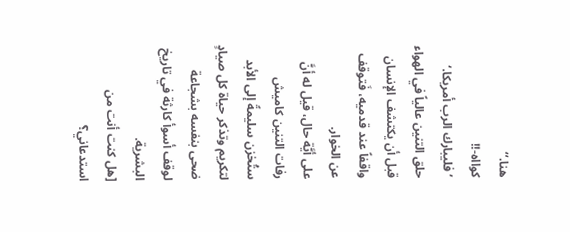هنا.‘‘
كوااه-!!
’فليبارك الرب أمريكا.‘
حلق التنين عالياً في الهواء قبل أن يكتشف الإنسان واقفاً عند قدميه، فَتوقف عن الخوار.
على أيَّة حال، قيل له أنَّ رفات التنين كاميش ستُخزن سليمةً إلى الأبد لتكريم وتذكر حياة كل صيادٍ ضحى بنفسه بشجاعة لوقف أسوأ كارثة في تاريخ البشرية.
[هل كنت أنت من استدعاني؟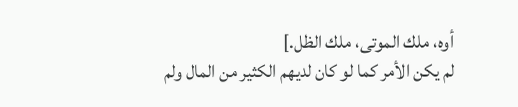أوه، ملك الموتى، ملك الظل.]
لم يكن الأمر كما لو كان لديهم الكثير من المال ولم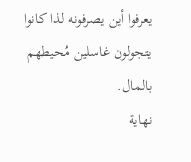يعرفوا أين يصرفونه لذا كانوا يتجولون غاسلين مُحيطهم بالمال.
نهاية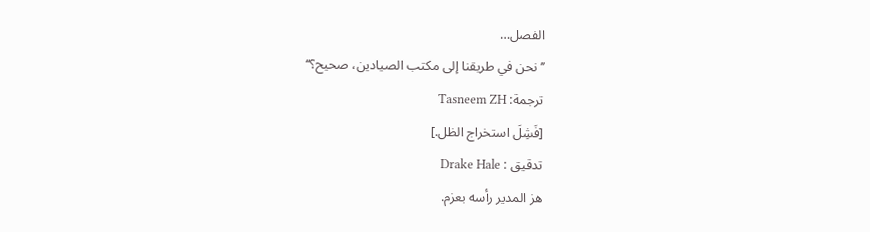الفصل…
’’نحن في طريقنا إلى مكتب الصيادين، صحيح؟‘‘
ترجمة: Tasneem ZH
[فَشِلَ استخراج الظل.]
تدقيق : Drake Hale
هز المدير رأسه بعزم.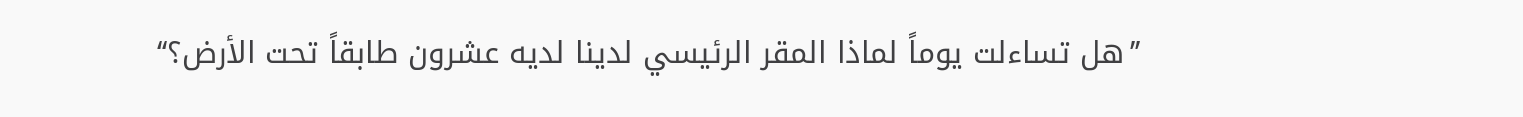’’هل تساءلت يوماً لماذا المقر الرئيسي لدينا لديه عشرون طابقاً تحت الأرض؟‘‘